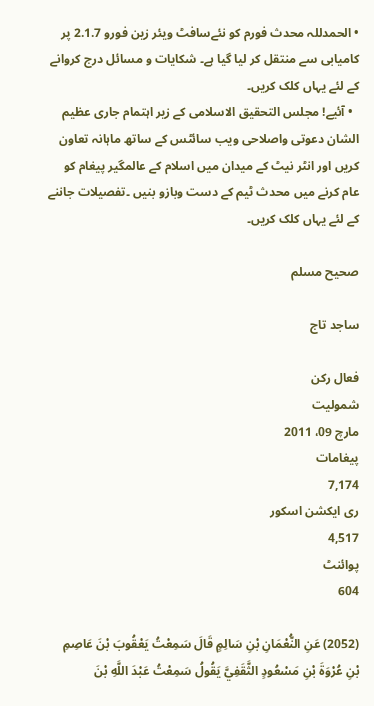• الحمدللہ محدث فورم کو نئےسافٹ ویئر زین فورو 2.1.7 پر کامیابی سے منتقل کر لیا گیا ہے۔ شکایات و مسائل درج کروانے کے لئے یہاں کلک کریں۔
  • آئیے! مجلس التحقیق الاسلامی کے زیر اہتمام جاری عظیم الشان دعوتی واصلاحی ویب سائٹس کے ساتھ ماہانہ تعاون کریں اور انٹر نیٹ کے میدان میں اسلام کے عالمگیر پیغام کو عام کرنے میں محدث ٹیم کے دست وبازو بنیں ۔تفصیلات جاننے کے لئے یہاں کلک کریں۔

صحیح مسلم

ساجد تاج

فعال رکن
شمولیت
مارچ 09، 2011
پیغامات
7,174
ری ایکشن اسکور
4,517
پوائنٹ
604

(2052) عَنِ النُّعْمَانِ بْنِ سَالِمٍ قَالَ سَمِعْتُ يَعْقُوبَ بْنَ عَاصِمِ بْنِ عُرْوَةَ بْنِ مَسْعُودٍ الثَّقَفِيَّ يَقُولُ سَمِعْتُ عَبْدَ اللَّهِ بْنَ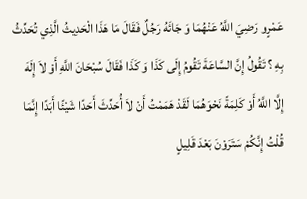عَمْرٍو رَضِيَ اللَّهُ عَنْهُمَا وَ جَائَهُ رَجُلٌ فَقَالَ مَا هَذَا الْحَدِيثُ الَّذِي تُحَدِّثُ بِهِ ؟ تَقُولُ إِنَّ السَّاعَةَ تَقُومُ إِلَى كَذَا وَ كَذَا فَقَالَ سُبْحَانَ اللَّهِ أَوْ لاَ إِلَهَ إِلَّا اللَّهُ أَوْ كَلِمَةً نَحْوَهُمَا لَقَدْ هَمَمْتُ أَنْ لاَ أُحَدِّثَ أَحَدًا شَيْئًا أَبَدًا إِنَّمَا قُلْتُ إِنَّكُمْ سَتَرَوْنَ بَعْدَ قَلِيلٍ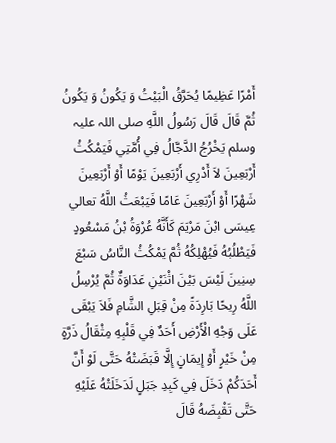أَمْرًا عَظِيمًا يُحَرَّقُ الْبَيْتُ وَ يَكُونُ وَ يَكُونُ ثُمَّ قَالَ قَالَ رَسُولُ اللَّهِ صلی اللہ علیہ وسلم يَخْرُجُ الدَّجَّالُ فِي أُمَّتِي فَيَمْكُثُ أَرْبَعِينَ لاَ أَدْرِي أَرْبَعِينَ يَوْمًا أَوْ أَرْبَعِينَ شَهْرًا أَوْ أَرْبَعِينَ عَامًا فَيَبْعَثُ اللَّهُ تعالي عِيسَى ابْنَ مَرْيَمَ كَأَنَّهُ عُرْوَةُ بْنُ مَسْعُودٍ فَيَطْلُبُهُ فَيُهْلِكُهُ ثُمَّ يَمْكُثُ النَّاسُ سَبْعَ سِنِينَ لَيْسَ بَيْنَ اثْنَيْنِ عَدَاوَةٌ ثُمَّ يُرْسِلُ اللَّهُ رِيحًا بَارِدَةً مِنْ قِبَلِ الشَّامِ فَلاَ يَبْقَى عَلَى وَجْهِ الْأَرْضِ أَحَدٌ فِي قَلْبِهِ مِثْقَالُ ذَرَّةٍ مِنْ خَيْرٍ أَوْ إِيمَانٍ إِلَّا قَبَضَتْهُ حَتَّى لَوْ أَنَّ أَحَدَكُمْ دَخَلَ فِي كَبِدِ جَبَلٍ لَدَخَلَتْهُ عَلَيْهِ حَتَّى تَقْبِضَهُ قَالَ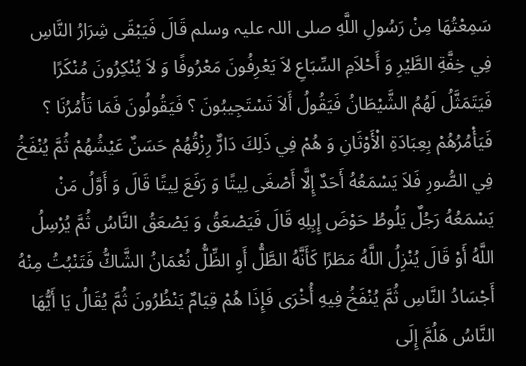سَمِعْتُهَا مِنْ رَسُولِ اللَّهِ صلی اللہ علیہ وسلم قَالَ فَيَبْقَى شِرَارُ النَّاسِ فِي خِفَّةِ الطَّيْرِ وَ أَحْلاَمِ السِّبَاعِ لاَ يَعْرِفُونَ مَعْرُوفًا وَ لاَ يُنْكِرُونَ مُنْكَرًا فَيَتَمَثَّلُ لَهُمُ الشَّيْطَانُ فَيَقُولُ أَلاَ تَسْتَجِيبُونَ ؟ فَيَقُولُونَ فَمَا تَأْمُرُنَا ؟ فَيَأْمُرُهُمْ بِعِبَادَةِ الْأَوْثَانِ وَ هُمْ فِي ذَلِكَ دَارٌّ رِزْقُهُمْ حَسَنٌ عَيْشُهُمْ ثُمَّ يُنْفَخُ فِي الصُّورِ فَلاَ يَسْمَعُهُ أَحَدٌ إِلَّا أَصْغَى لِيتًا وَ رَفَعَ لِيتًا قَالَ وَ أَوَّلُ مَنْ يَسْمَعُهُ رَجُلٌ يَلُوطُ حَوْضَ إِبِلِهِ قَالَ فَيَصْعَقُ وَ يَصْعَقُ النَّاسُ ثُمَّ يُرْسِلُ اللَّهُ أَوْ قَالَ يُنْزِلُ اللَّهُ مَطَرًا كَأَنَّهُ الطَّلُّ أَوِ الظِّلُّ نُعْمَانُ الشَّاكُّ فَتَنْبُتُ مِنْهُ أَجْسَادُ النَّاسِ ثُمَّ يُنْفَخُ فِيهِ أُخْرَى فَإِذَا هُمْ قِيَامٌ يَنْظُرُونَ ثُمَّ يُقَالُ يَا أَيُّهَا النَّاسُ هَلُمَّ إِلَى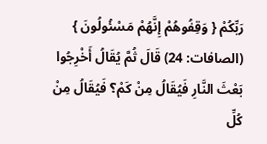رَبِّكُمْ { وَقِفُوهُمْ إِنَّهُمْ مَسْئُولُونَ } (الصافات: 24) قَالَ ثُمَّ يُقَالُ أَخْرِجُوا بَعْثَ النَّارِ فَيُقَالُ مِنْ كَمْ؟ فَيُقَالُ مِنْ كُلِّ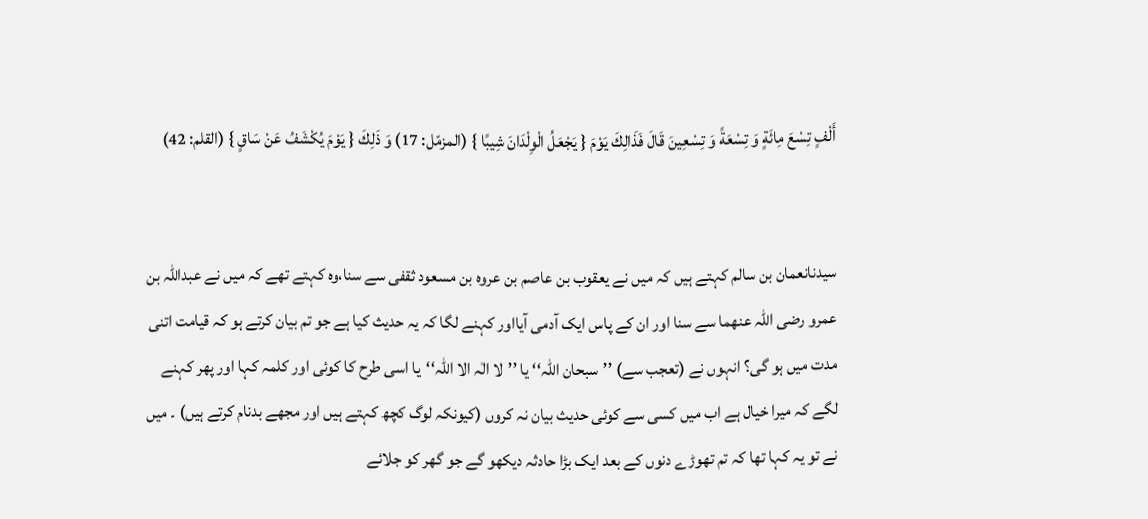أَلْفٍ تِسْعَ مِائَةٍ وَ تِسْعَةً وَ تِسْعِينَ قَالَ فَذَالِكَ يَوْمَ { يَجْعَلُ الْوِلْدَانَ شِيبًا } (المزمّل: 17) وَ ذَلِكَ { يَوْمَ يُكْشَفُ عَنْ سَاقٍ } (القلم: 42)


سیدنانعمان بن سالم کہتے ہیں کہ میں نے یعقوب بن عاصم بن عروہ بن مسعود ثقفی سے سنا،وہ کہتے تھے کہ میں نے عبداللہ بن عمرو رضی اللہ عنھما سے سنا اور ان کے پاس ایک آدمی آیااور کہنے لگا کہ یہ حدیث کیا ہے جو تم بیان کرتے ہو کہ قیامت اتنی مدت میں ہو گی؟ انہوں نے (تعجب سے) ’’سبحان اللہ‘‘ یا ’’لا الٰہ الا اللہ‘‘یا اسی طرح کا کوئی اور کلمہ کہا اور پھر کہنے لگے کہ میرا خیال ہے اب میں کسی سے کوئی حدیث بیان نہ کروں (کیونکہ لوگ کچھ کہتے ہیں اور مجھے بدنام کرتے ہیں) ۔ میں نے تو یہ کہا تھا کہ تم تھوڑے دنوں کے بعد ایک بڑا حادثہ دیکھو گے جو گھر کو جلائے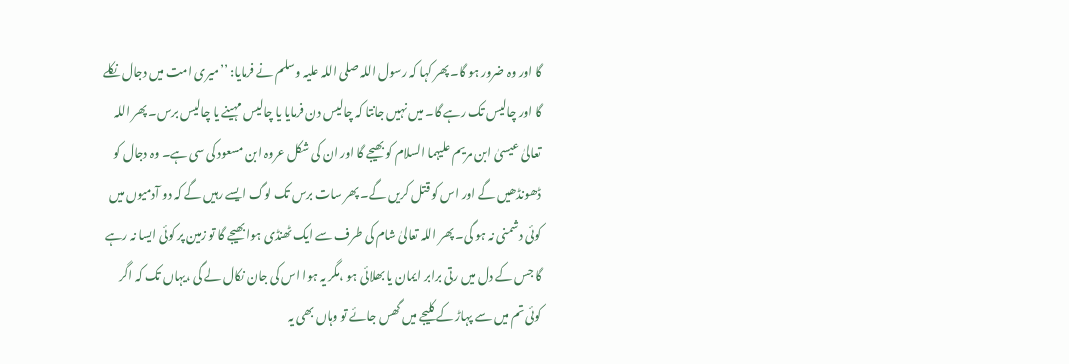گا اور وہ ضرور ہو گا۔ پھر کہا کہ رسول اللہ صلی اللہ علیہ وسلم نے فرمایا: ’’میری امت میں دجال نکلے گا اور چالیس تک رہے گا۔ میں نہیں جانتا کہ چالیس دن فرمایا یا چالیس مہینے یا چالیس برس۔ پھر اللہ تعالیٰ عیسیٰ ابن مریم علیہما السلام کو بھیجے گا اور ان کی شکل عروہ ابن مسعود کی سی ہے۔ وہ دجال کو ڈھونڈھیں گے اور اس کو قتل کریں گے۔ پھر سات برس تک لوگ ایسے رہیں گے کہ دو آدمیوں میں کوئی دشمنی نہ ہو گی۔ پھر اللہ تعالیٰ شام کی طرف سے ایک ٹھنڈی ہوا بھیجے گا تو زمین پر کوئی ایسا نہ رہے گا جس کے دل میں رتی برابر ایمان یا بھلائی ہو ،مگر یہ ہوا اس کی جان نکال لے گی ،یہاں تک کہ اگر کوئی تم میں سے پہاڑ کے کلیجے میں گھس جائے تو وہاں بھی یہ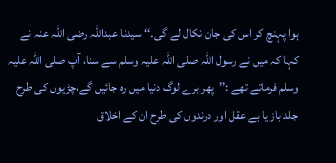ہوا پہنچ کر اس کی جان نکال لے گی۔‘‘ سیدنا عبداللہ رضی اللہ عنہ نے کہا کہ میں نے رسول اللہ صلی اللہ علیہ وسلم سے سنا، آپ صلی اللہ علیہ وسلم فرماتے تھے :’’پھر برے لوگ دنیا میں رہ جائیں گے،چڑیوں کی طرح جلد باز یا بے عقل اور درندوں کی طرح ان کے اخلاق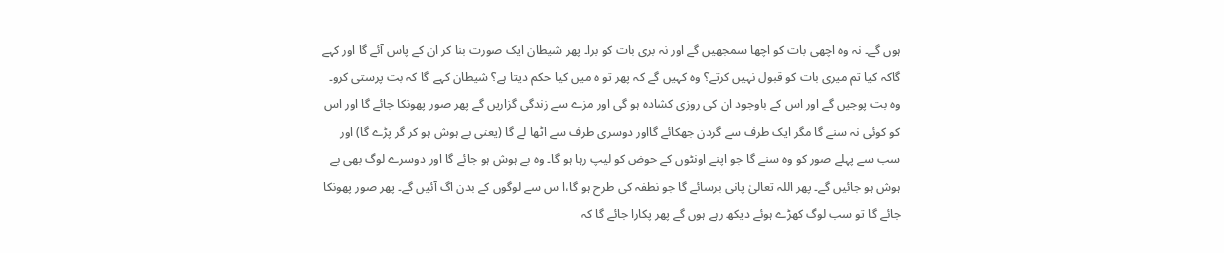ہوں گے۔ نہ وہ اچھی بات کو اچھا سمجھیں گے اور نہ بری بات کو برا۔ پھر شیطان ایک صورت بنا کر ان کے پاس آئے گا اور کہے گاکہ کیا تم میری بات کو قبول نہیں کرتے؟ وہ کہیں گے کہ پھر تو ہ میں کیا حکم دیتا ہے؟ شیطان کہے گا کہ بت پرستی کرو۔ وہ بت پوجیں گے اور اس کے باوجود ان کی روزی کشادہ ہو گی اور مزے سے زندگی گزاریں گے پھر صور پھونکا جائے گا اور اس کو کوئی نہ سنے گا مگر ایک طرف سے گردن جھکائے گااور دوسری طرف سے اٹھا لے گا (یعنی بے ہوش ہو کر گر پڑے گا) اور سب سے پہلے صور کو وہ سنے گا جو اپنے اونٹوں کے حوض کو لیپ رہا ہو گا۔ وہ بے ہوش ہو جائے گا اور دوسرے لوگ بھی بے ہوش ہو جائیں گے۔ پھر اللہ تعالیٰ پانی برسائے گا جو نطفہ کی طرح ہو گا،ا س سے لوگوں کے بدن اگ آئیں گے۔ پھر صور پھونکا جائے گا تو سب لوگ کھڑے ہوئے دیکھ رہے ہوں گے پھر پکارا جائے گا کہ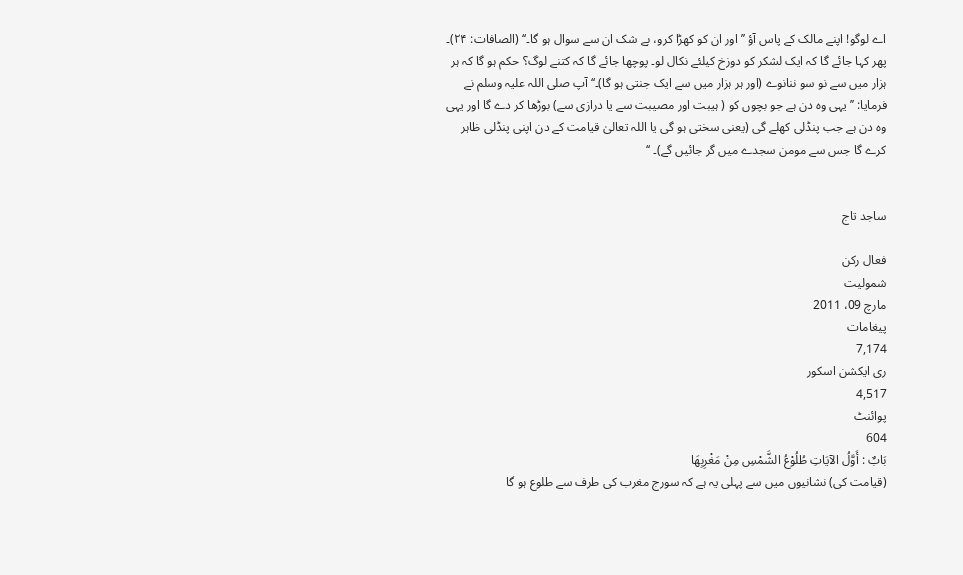اے لوگو! اپنے مالک کے پاس آؤ ’’اور ان کو کھڑا کرو، بے شک ان سے سوال ہو گا۔‘‘ (الصافات: ۲۴)۔ پھر کہا جائے گا کہ ایک لشکر کو دوزخ کیلئے نکال لو۔ پوچھا جائے گا کہ کتنے لوگ؟ حکم ہو گا کہ ہر ہزار میں سے نو سو ننانوے (اور ہر ہزار میں سے ایک جنتی ہو گا)۔‘‘ آپ صلی اللہ علیہ وسلم نے فرمایا: ’’یہی وہ دن ہے جو بچوں کو ( ہیبت اور مصیبت سے یا درازی سے) بوڑھا کر دے گا اور یہی وہ دن ہے جب پنڈلی کھلے گی (یعنی سختی ہو گی یا اللہ تعالیٰ قیامت کے دن اپنی پنڈلی ظاہر کرے گا جس سے مومن سجدے میں گر جائیں گے)۔ ‘‘


ساجد تاج

فعال رکن
شمولیت
مارچ 09، 2011
پیغامات
7,174
ری ایکشن اسکور
4,517
پوائنٹ
604
بَابٌ : أَوَّلُ الآيَاتِ طُلُوْعُ الشَّمْسِ مِنْ مَغْرِبِهَا
(قیامت کی) نشانیوں میں سے پہلی یہ ہے کہ سورج مغرب کی طرف سے طلوع ہو گا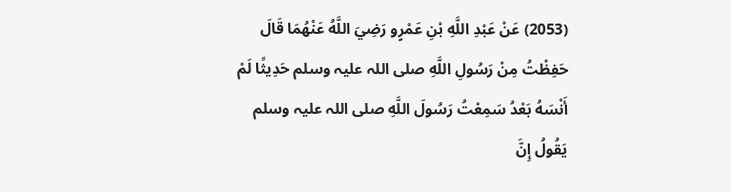(2053) عَنْ عَبْدِ اللَّهِ بْنِ عَمْرٍو رَضِيَ اللَّهُ عَنْهُمَا قَالَ حَفِظْتُ مِنْ رَسُولِ اللَّهِ صلی اللہ علیہ وسلم حَدِيثًا لَمْ أَنْسَهُ بَعْدُ سَمِعْتُ رَسُولَ اللَّهِ صلی اللہ علیہ وسلم يَقُولُ إِنَّ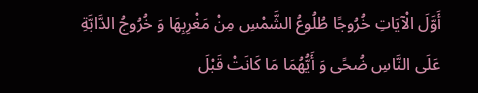أَوَّلَ الْآيَاتِ خُرُوجًا طُلُوعُ الشَّمْسِ مِنْ مَغْرِبِهَا وَ خُرُوجُ الدَّابَّةِ عَلَى النَّاسِ ضُحًى وَ أَيُّهُمَا مَا كَانَتْ قَبْلَ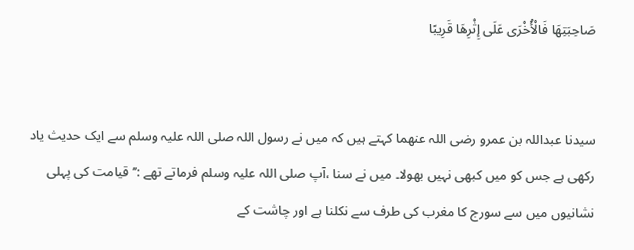صَاحِبَتِهَا فَالْأُخْرَى عَلَى إِثْرِهَا قَرِيبًا


سیدنا عبداللہ بن عمرو رضی اللہ عنھما کہتے ہیں کہ میں نے رسول اللہ صلی اللہ علیہ وسلم سے ایک حدیث یاد رکھی ہے جس کو میں کبھی نہیں بھولا۔ میں نے سنا ،آپ صلی اللہ علیہ وسلم فرماتے تھے :’’ قیامت کی پہلی نشانیوں میں سے سورج کا مغرب کی طرف سے نکلنا ہے اور چاشت کے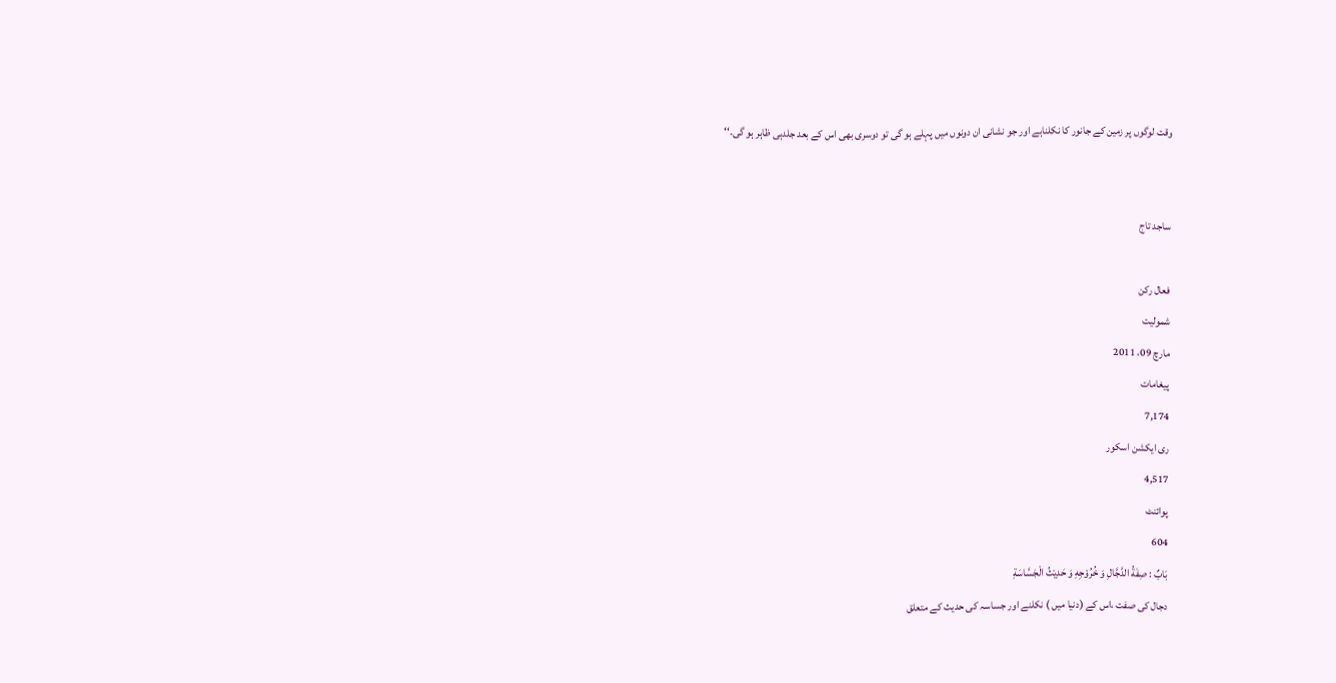وقت لوگوں پر زمین کے جانور کا نکلناہے اور جو نشانی ان دونوں میں پہلے ہو گی تو دوسری بھی اس کے بعد جلدہی ظاہر ہو گی۔‘‘


ساجد تاج

فعال رکن
شمولیت
مارچ 09، 2011
پیغامات
7,174
ری ایکشن اسکور
4,517
پوائنٹ
604
بَابٌ : صِفَةُ الدَّجَّالِ وَ خُرُوْجِهِ وَ حَدِيْثُ الْجَسَّاسَةِ
دجال کی صفت ،اس کے (دنیا میں ) نکلنے اور جساسہ کی حدیث کے متعلق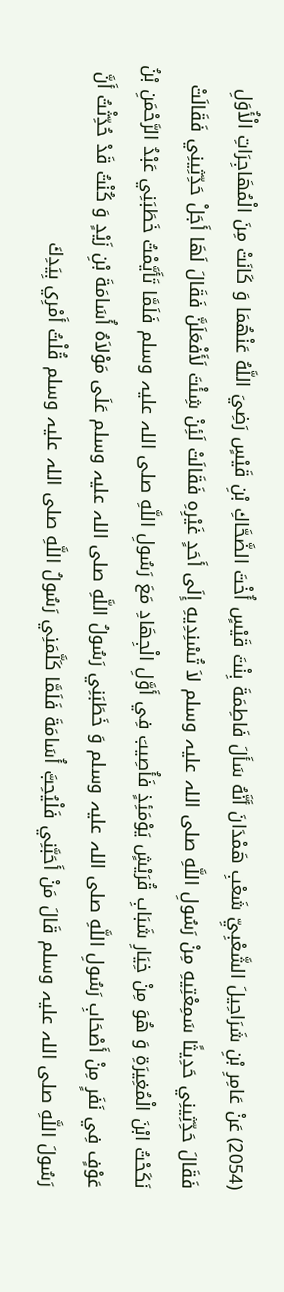(2054) عَنْ عَامِرِ بْنِ شَرَاحِيلَ الشَّعْبِيِّ شَعْبِ هَمْدَانَ أَنَّهُ سَأَلَ فَاطِمَةَ بِنْتَ قَيْسٍ أُخْتَ الضَّحَّاكِ بْنِ قَيْسٍ رَضِيَ اللَّهُ عَنْهُمَا وَ كَانَتْ مِنَ الْمُهَاجِرَاتِ الْأُوَلِ فَقَالَ حَدِّثِينِي حَدِيثًا سَمِعْتِيهِ مِنْ رَسُولِ اللَّهِ صلی اللہ علیہ وسلم لاَ تُسْنِدِيهِ إِلَى أَحَدٍ غَيْرِهِ فَقَالَتْ لَئِنْ شِئْتَ لَأَفْعَلَنَّ فَقَالَ لَهَا أَجَلْ حَدِّثِينِي فَقَالَتْ نَكَحْتُ ابْنَ الْمُغِيرَةِ وَ هُوَ مِنْ خِيَارِ شَبَابِ قُرَيْشٍ يَوْمَئِذٍ فَأُصِيبَ فِي أَوَّلِ الْجِهَادِ مَعَ رَسُولِ اللَّهِ صلی اللہ علیہ وسلم فَلَمَّا تَأَيَّمْتُ خَطَبَنِي عَبْدُ الرَّحْمَنِ بْنُ عَوْفٍ فِي نَفَرٍ مِنْ أَصْحَابِ رَسُولِ اللَّهِ صلی اللہ علیہ وسلم وَ خَطَبَنِي رَسُولُ اللَّهِ صلی اللہ علیہ وسلم عَلَى مَوْلاَهُ أُسَامَةَ بْنِ زَيْدٍ وَ كُنْتُ قَدْ حُدِّثْتُ أَنَّ رَسُولَ اللَّهِ صلی اللہ علیہ وسلم قَالَ مَنْ أَحَبَّنِي فَلْيُحِبَّ أُسَامَةَ فَلَمَّا كَلَّمَنِي رَسُولُ اللَّهِ صلی اللہ علیہ وسلم قُلْتُ أَمْرِي بِيَدِكَ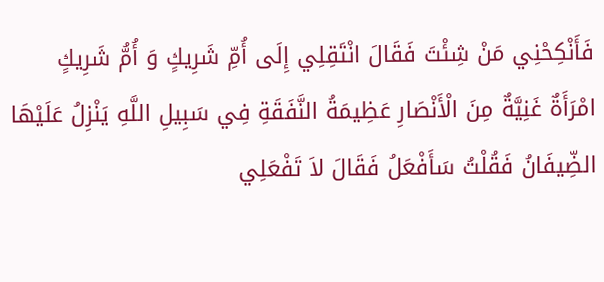فَأَنْكِحْنِي مَنْ شِئْتَ فَقَالَ انْتَقِلِي إِلَى أُمِّ شَرِيكٍ وَ أُمُّ شَرِيكٍ امْرَأَةٌ غَنِيَّةٌ مِنَ الْأَنْصَارِ عَظِيمَةُ النَّفَقَةِ فِي سَبِيلِ اللَّهِ يَنْزِلُ عَلَيْهَا الضِّيفَانُ فَقُلْتُ سَأَفْعَلُ فَقَالَ لاَ تَفْعَلِي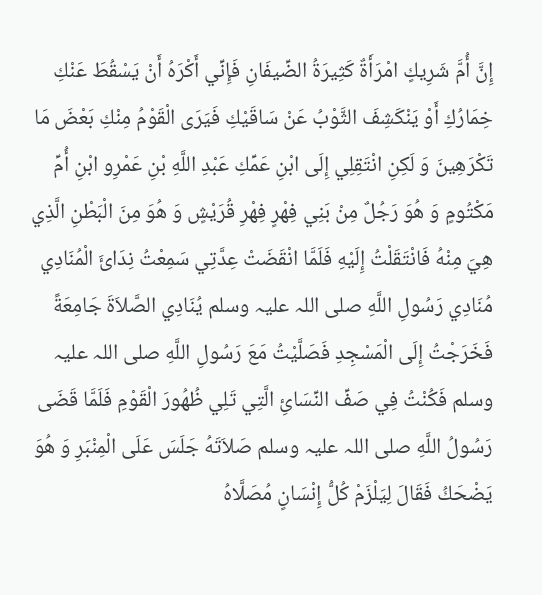إِنَّ أُمَّ شَرِيكٍ امْرَأَةٌ كَثِيرَةُ الضِّيفَانِ فَإِنِّي أَكْرَهُ أَنْ يَسْقُطَ عَنْكِ خِمَارُكِ أَوْ يَنْكَشِفَ الثَّوْبُ عَنْ سَاقَيْكِ فَيَرَى الْقَوْمُ مِنْكِ بَعْضَ مَا تَكْرَهِينَ وَ لَكِنِ انْتَقِلِي إِلَى ابْنِ عَمِّكِ عَبْدِ اللَّهِ بْنِ عَمْرِو ابْنِ أُمِّ مَكْتُومٍ وَ هُوَ رَجُلٌ مِنْ بَنِي فِهْرٍ فِهْرِ قُرَيْشٍ وَ هُوَ مِنَ الْبَطْنِ الَّذِي هِيَ مِنْهُ فَانْتَقَلْتُ إِلَيْهِ فَلَمَّا انْقَضَتْ عِدَّتِي سَمِعْتُ نِدَائَ الْمُنَادِي مُنَادِي رَسُولِ اللَّهِ صلی اللہ علیہ وسلم يُنَادِي الصَّلاَةَ جَامِعَةً فَخَرَجْتُ إِلَى الْمَسْجِدِ فَصَلَّيْتُ مَعَ رَسُولِ اللَّهِ صلی اللہ علیہ وسلم فَكُنْتُ فِي صَفِّ النِّسَائِ الَّتِي تَلِي ظُهُورَ الْقَوْمِ فَلَمَّا قَضَى رَسُولُ اللَّهِ صلی اللہ علیہ وسلم صَلاَتَهُ جَلَسَ عَلَى الْمِنْبَرِ وَ هُوَ يَضْحَكُ فَقَالَ لِيَلْزَمْ كُلُّ إِنْسَانٍ مُصَلَّاهُ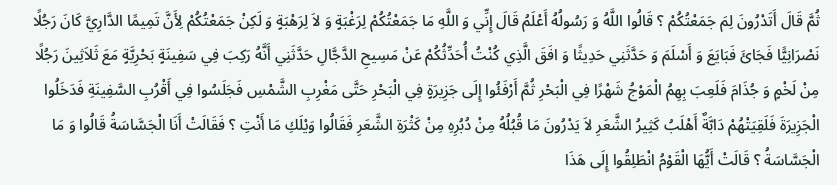ثُمَّ قَالَ أَتَدْرُونَ لِمَ جَمَعْتُكُمْ ؟ قَالُوا اللَّهُ وَ رَسُولُهُ أَعْلَمُ قَالَ إِنِّي وَ اللَّهِ مَا جَمَعْتُكُمْ لِرَغْبَةٍ وَ لاَ لِرَهْبَةٍ وَ لَكِنْ جَمَعْتُكُمْ لِأَنَّ تَمِيمًا الدَّارِيَّ كَانَ رَجُلًا نَصْرَانِيًّا فَجَائَ فَبَايَعَ وَ أَسْلَمَ وَ حَدَّثَنِي حَدِيثًا وَ افَقَ الَّذِي كُنْتُ أُحَدِّثُكُمْ عَنْ مَسِيحِ الدَّجَّالِ حَدَّثَنِي أَنَّهُ رَكِبَ فِي سَفِينَةٍ بَحْرِيَّةٍ مَعَ ثَلاَثِينَ رَجُلًا مِنْ لَخْمٍ وَ جُذَامَ فَلَعِبَ بِهِمُ الْمَوْجُ شَهْرًا فِي الْبَحْرِ ثُمَّ أَرْفَئُوا إِلَى جَزِيرَةٍ فِي الْبَحْرِ حَتَّى مَغْرِبِ الشَّمْسِ فَجَلَسُوا فِي أَقْرُبِ السَّفِينَةِ فَدَخَلُوا الْجَزِيرَةَ فَلَقِيَتْهُمْ دَابَّةٌ أَهْلَبُ كَثِيرُ الشَّعَرِ لاَ يَدْرُونَ مَا قُبُلُهُ مِنْ دُبُرِهِ مِنْ كَثْرَةِ الشَّعَرِ فَقَالُوا وَيْلَكِ مَا أَنْتِ ؟ فَقَالَتْ أَنَا الْجَسَّاسَةُ قَالُوا وَ مَا الْجَسَّاسَةُ ؟ قَالَتْ أَيُّهَا الْقَوْمُ انْطَلِقُوا إِلَى هَذَا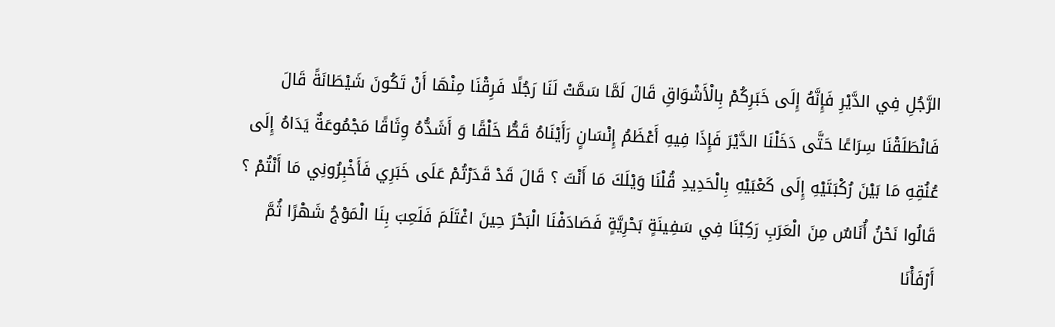الرَّجُلِ فِي الدَّيْرِ فَإِنَّهُ إِلَى خَبَرِكُمْ بِالْأَشْوَاقِ قَالَ لَمَّا سَمَّتْ لَنَا رَجُلًا فَرِقْنَا مِنْهَا أَنْ تَكُونَ شَيْطَانَةً قَالَ فَانْطَلَقْنَا سِرَاعًا حَتَّى دَخَلْنَا الدَّيْرَ فَإِذَا فِيهِ أَعْظَمُ إِنْسَانٍ رَأَيْنَاهُ قَطُّ خَلْقًا وَ أَشَدُّهُ وِثَاقًا مَجْمُوعَةٌ يَدَاهُ إِلَى عُنُقِهِ مَا بَيْنَ رُكْبَتَيْهِ إِلَى كَعْبَيْهِ بِالْحَدِيدِ قُلْنَا وَيْلَكَ مَا أَنْتَ ؟ قَالَ قَدْ قَدَرْتُمْ عَلَى خَبَرِي فَأَخْبِرُونِي مَا أَنْتُمْ ؟ قَالُوا نَحْنُ أُنَاسٌ مِنَ الْعَرَبِ رَكِبْنَا فِي سَفِينَةٍ بَحْرِيَّةٍ فَصَادَفْنَا الْبَحْرَ حِينَ اغْتَلَمَ فَلَعِبَ بِنَا الْمَوْجُ شَهْرًا ثُمَّ أَرْفَأْنَا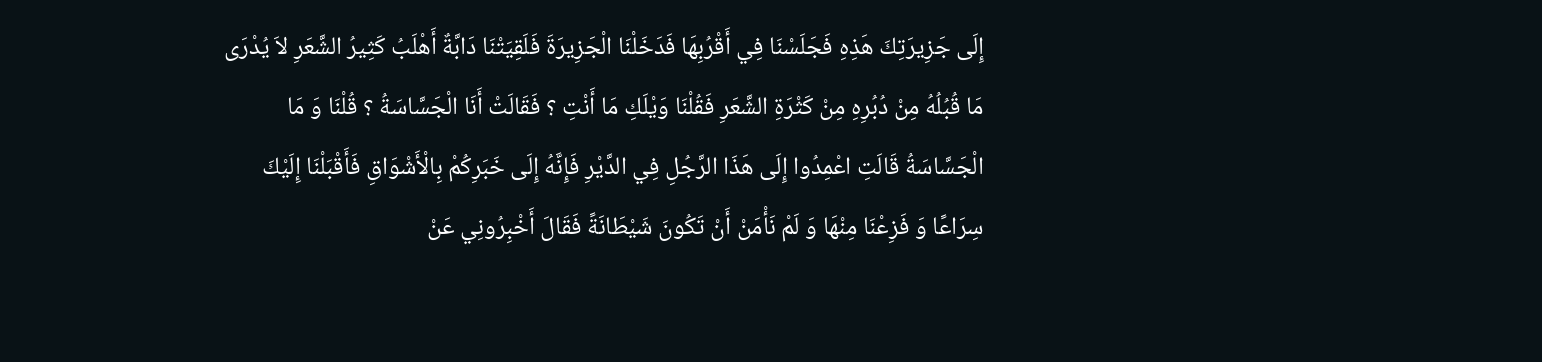إِلَى جَزِيرَتِكَ هَذِهِ فَجَلَسْنَا فِي أَقْرُبِهَا فَدَخَلْنَا الْجَزِيرَةَ فَلَقِيَتْنَا دَابَّةٌ أَهْلَبُ كَثِيرُ الشَّعَرِ لاَ يُدْرَى مَا قُبُلُهُ مِنْ دُبُرِهِ مِنْ كَثْرَةِ الشَّعَرِ فَقُلْنَا وَيْلَكِ مَا أَنْتِ ؟ فَقَالَتْ أَنَا الْجَسَّاسَةُ ؟ قُلْنَا وَ مَا الْجَسَّاسَةُ قَالَتِ اعْمِدُوا إِلَى هَذَا الرَّجُلِ فِي الدَّيْرِ فَإِنَّهُ إِلَى خَبَرِكُمْ بِالْأَشْوَاقِ فَأَقْبَلْنَا إِلَيْكَ سِرَاعًا وَ فَزِعْنَا مِنْهَا وَ لَمْ نَأْمَنْ أَنْ تَكُونَ شَيْطَانَةً فَقَالَ أَخْبِرُونِي عَنْ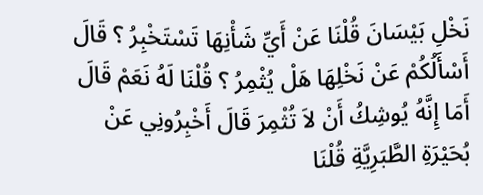نَخْلِ بَيْسَانَ قُلْنَا عَنْ أَيِّ شَأْنِهَا تَسْتَخْبِرُ ؟ قَالَ أَسْأَلُكُمْ عَنْ نَخْلِهَا هَلْ يُثْمِرُ ؟ قُلْنَا لَهُ نَعَمْ قَالَ أَمَا إِنَّهُ يُوشِكُ أَنْ لاَ تُثْمِرَ قَالَ أَخْبِرُونِي عَنْ بُحَيْرَةِ الطَّبَرِيَّةِ قُلْنَا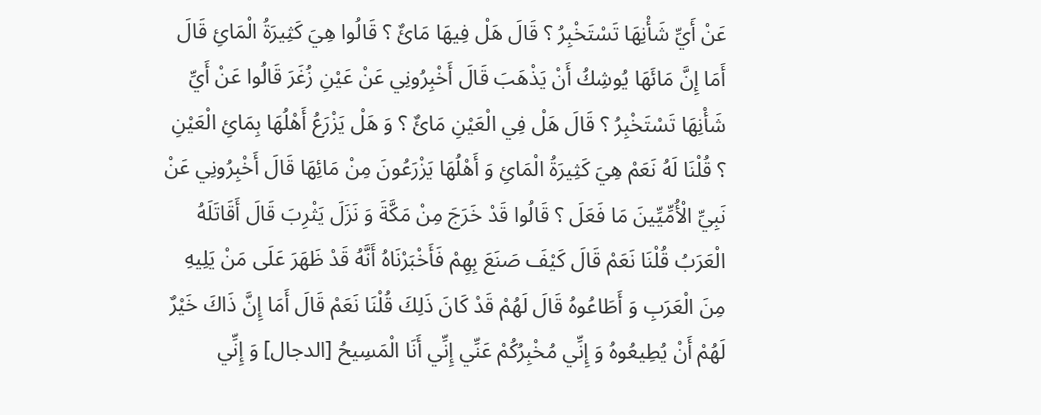عَنْ أَيِّ شَأْنِهَا تَسْتَخْبِرُ ؟ قَالَ هَلْ فِيهَا مَائٌ ؟ قَالُوا هِيَ كَثِيرَةُ الْمَائِ قَالَ أَمَا إِنَّ مَائَهَا يُوشِكُ أَنْ يَذْهَبَ قَالَ أَخْبِرُونِي عَنْ عَيْنِ زُغَرَ قَالُوا عَنْ أَيِّ شَأْنِهَا تَسْتَخْبِرُ ؟ قَالَ هَلْ فِي الْعَيْنِ مَائٌ ؟ وَ هَلْ يَزْرَعُ أَهْلُهَا بِمَائِ الْعَيْنِ ؟ قُلْنَا لَهُ نَعَمْ هِيَ كَثِيرَةُ الْمَائِ وَ أَهْلُهَا يَزْرَعُونَ مِنْ مَائِهَا قَالَ أَخْبِرُونِي عَنْ نَبِيِّ الْأُمِّيِّينَ مَا فَعَلَ ؟ قَالُوا قَدْ خَرَجَ مِنْ مَكَّةَ وَ نَزَلَ يَثْرِبَ قَالَ أَقَاتَلَهُ الْعَرَبُ قُلْنَا نَعَمْ قَالَ كَيْفَ صَنَعَ بِهِمْ فَأَخْبَرْنَاهُ أَنَّهُ قَدْ ظَهَرَ عَلَى مَنْ يَلِيهِ مِنَ الْعَرَبِ وَ أَطَاعُوهُ قَالَ لَهُمْ قَدْ كَانَ ذَلِكَ قُلْنَا نَعَمْ قَالَ أَمَا إِنَّ ذَاكَ خَيْرٌ لَهُمْ أَنْ يُطِيعُوهُ وَ إِنِّي مُخْبِرُكُمْ عَنِّي إِنِّي أَنَا الْمَسِيحُ [الدجال] وَ إِنِّي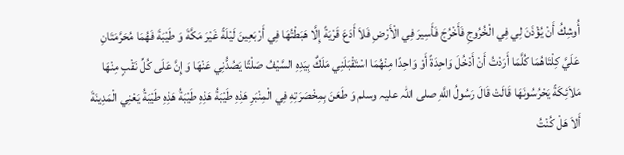أُوشِكُ أَنْ يُؤْذَنَ لِي فِي الْخُرُوجِ فَأَخْرُجَ فَأَسِيرَ فِي الْأَرْضِ فَلاَ أَدَعَ قَرْيَةً إِلَّا هَبَطْتُهَا فِي أَرْبَعِينَ لَيْلَةً غَيْرَ مَكَّةَ وَ طَيْبَةَ فَهُمَا مُحَرَّمَتَانِ عَلَيَّ كِلْتَاهُمَا كُلَّمَا أَرَدْتُ أَنْ أَدْخُلَ وَاحِدَةً أَوْ وَاحِدًا مِنْهُمَا اسْتَقْبَلَنِي مَلَكٌ بِيَدِهِ السَّيْفُ صَلْتًا يَصُدُّنِي عَنْهَا وَ إِنَّ عَلَى كُلِّ نَقْبٍ مِنْهَا مَلاَئِكَةً يَحْرُسُونَهَا قَالَتْ قَالَ رَسُولُ اللَّهِ صلی اللہ علیہ وسلم وَ طَعَنَ بِمِخْصَرَتِهِ فِي الْمِنْبَرِ هَذِهِ طَيْبَةُ هَذِهِ طَيْبَةُ هَذِهِ طَيْبَةُ يَعْنِي الْمَدِينَةَ أَلاَ هَلْ كُنْتُ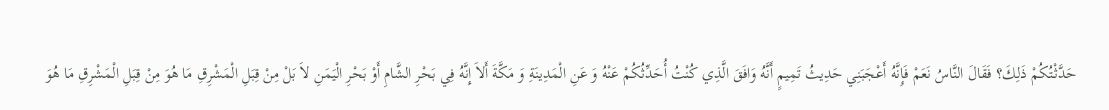حَدَّثْتُكُمْ ذَلِكَ؟ فَقَالَ النَّاسُ نَعَمْ فَإِنَّهُ أَعْجَبَنِي حَدِيثُ تَمِيمٍ أَنَّهُ وَافَقَ الَّذِي كُنْتُ أُحَدِّثُكُمْ عَنْهُ وَ عَنِ الْمَدِينَةِ وَ مَكَّةَ أَلاَ إِنَّهُ فِي بَحْرِ الشَّامِ أَوْ بَحْرِ الْيَمَنِ لاَ بَلْ مِنْ قِبَلِ الْمَشْرِقِ مَا هُوَ مِنْ قِبَلِ الْمَشْرِقِ مَا هُوَ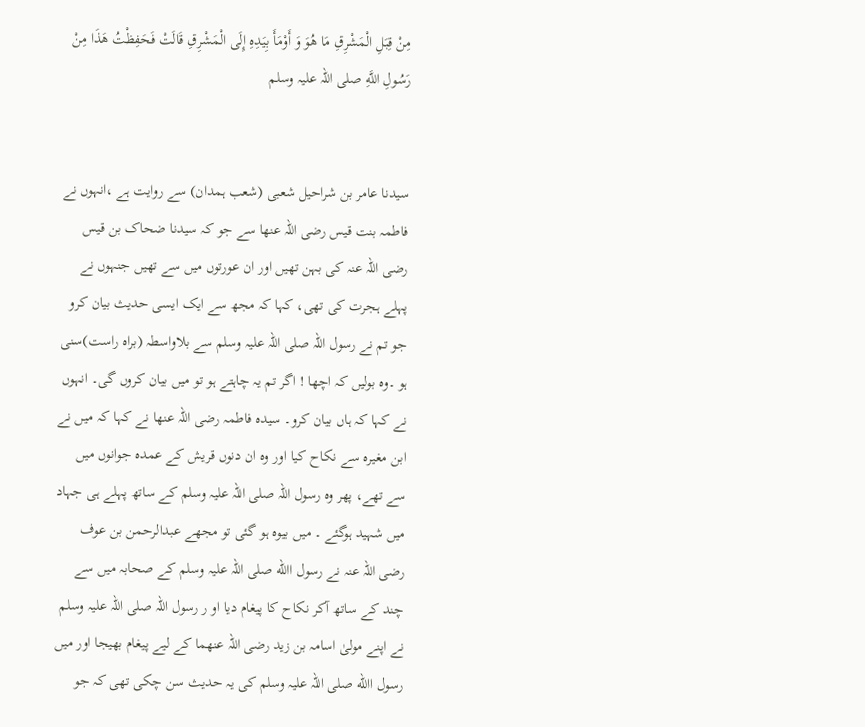مِنْ قِبَلِ الْمَشْرِقِ مَا هُوَ وَ أَوْمَأَ بِيَدِهِ إِلَى الْمَشْرِقِ قَالَتْ فَحَفِظْتُ هَذَا مِنْ رَسُولِ اللَّهِ صلی اللہ علیہ وسلم


سیدنا عامر بن شراحیل شعبی (شعب ہمدان) سے روایت ہے ،انہوں نے فاطمہ بنت قیس رضی اللہ عنھا سے جو کہ سیدنا ضحاک بن قیس رضی اللہ عنہ کی بہن تھیں اور ان عورتوں میں سے تھیں جنہوں نے پہلے ہجرت کی تھی، کہا کہ مجھ سے ایک ایسی حدیث بیان کرو جو تم نے رسول اللہ صلی اللہ علیہ وسلم سے بلاواسطہ (براہ راست)سنی ہو ۔وہ بولیں کہ اچھا ! اگر تم یہ چاہتے ہو تو میں بیان کروں گی۔ انہوں نے کہا کہ ہاں بیان کرو۔ سیدہ فاطمہ رضی اللہ عنھا نے کہا کہ میں نے ابن مغیرہ سے نکاح کیا اور وہ ان دنوں قریش کے عمدہ جوانوں میں سے تھے، پھر وہ رسول اللہ صلی اللہ علیہ وسلم کے ساتھ پہلے ہی جہاد میں شہید ہوگئے ۔ میں بیوہ ہو گئی تو مجھے عبدالرحمن بن عوف رضی اللہ عنہ نے رسول االله صلی اللہ علیہ وسلم کے صحابہ میں سے چند کے ساتھ آکر نکاح کا پیغام دیا او ر رسول اللہ صلی اللہ علیہ وسلم نے اپنے مولیٰ اسامہ بن زید رضی اللہ عنھما کے لیے پیغام بھیجا اور میں رسول االله صلی اللہ علیہ وسلم کی یہ حدیث سن چکی تھی کہ جو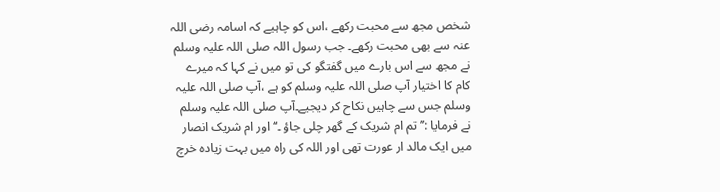شخص مجھ سے محبت رکھے ،اس کو چاہیے کہ اسامہ رضی اللہ عنہ سے بھی محبت رکھے۔ جب رسول اللہ صلی اللہ علیہ وسلم نے مجھ سے اس بارے میں گفتگو کی تو میں نے کہا کہ میرے کام کا اختیار آپ صلی اللہ علیہ وسلم کو ہے ،آپ صلی اللہ علیہ وسلم جس سے چاہیں نکاح کر دیجیے۔آپ صلی اللہ علیہ وسلم نے فرمایا :’’ تم ام شریک کے گھر چلی جاؤ ۔‘‘ اور ام شریک انصار میں ایک مالد ار عورت تھی اور اللہ کی راہ میں بہت زیادہ خرچ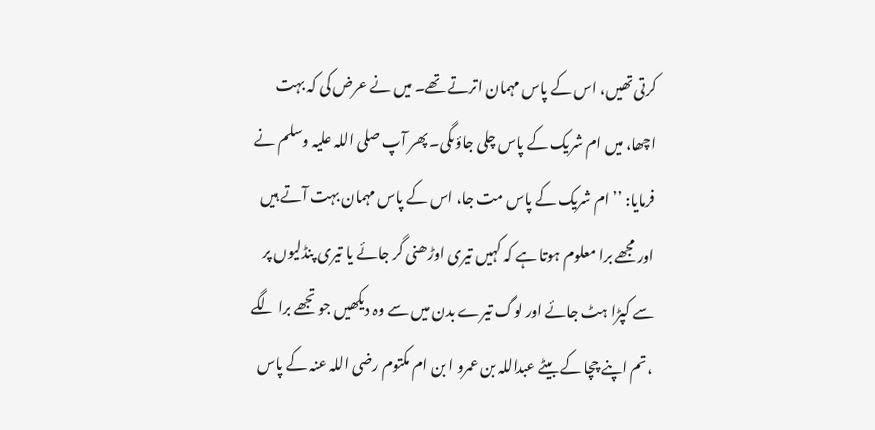کرتی تھیں، اس کے پاس مہمان اترتے تھے۔ میں نے عرض کی کہ بہت اچھا، میں ام شریک کے پاس چلی جاؤںگی۔ پھر آپ صلی اللہ علیہ وسلم نے فرمایا: ’’ام شریک کے پاس مت جا، اس کے پاس مہمان بہت آتے ہیں اور مجھے برا معلوم ہوتا ہے کہ کہیں تیری اوڑھنی گر جائے یا تیری پنڈلیوں پر سے کپڑا ہٹ جائے اور لوگ تیرے بدن میں سے وہ دیکھیں جو تجھے برا لگے ،تم اپنے چچا کے بیٹے عبداللہ بن عمرو ا بن ام مکتوم رضی اللہ عنہ کے پاس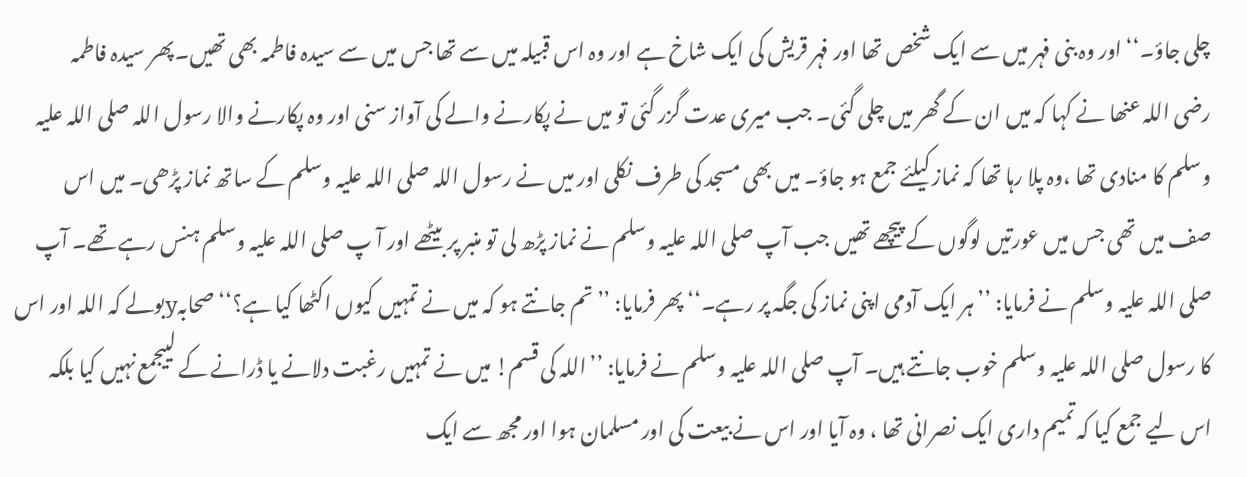چلی جاؤ۔‘‘ اور وہ بنی فہر میں سے ایک شخص تھا اور فہر قریش کی ایک شاخ ہے اور وہ اس قبیلہ میں سے تھا جس میں سے سیدہ فاطمہ بھی تھیں۔پھر سیدہ فاطمہ رضی اللہ عنھا نے کہا کہ میں ان کے گھر میں چلی گئی۔ جب میری عدت گزر گئی تو میں نے پکارنے والے کی آواز سنی اور وہ پکارنے والا رسول اللہ صلی اللہ علیہ وسلم کا منادی تھا ،وہ پلا رہا تھا کہ نماز کیلئے جمع ہو جاؤ۔ میں بھی مسجد کی طرف نکلی اور میں نے رسول اللہ صلی اللہ علیہ وسلم کے ساتھ نماز پڑھی۔ میں اس صف میں تھی جس میں عورتیں لوگوں کے پیچھے تھیں جب آپ صلی اللہ علیہ وسلم نے نماز پڑھ لی تو منبر پر بیٹھے اور آ پ صلی اللہ علیہ وسلم ہنس رہے تھے۔ آپ صلی اللہ علیہ وسلم نے فرمایا: ’’ہر ایک آدمی اپنی نماز کی جگہ پر رہے۔‘‘ پھر فرمایا: ’’تم جانتے ہو کہ میں نے تمہیں کیوں اکٹھا کیا ہے؟‘‘ صحابہyبولے کہ اللہ اور اس کا رسول صلی اللہ علیہ وسلم خوب جانتے ہیں۔ آپ صلی اللہ علیہ وسلم نے فرمایا: ’’اللہ کی قسم! میں نے تمہیں رغبت دلانے یا ڈرانے کے لییجمع نہیں کیا بلکہ اس لیے جمع کیا کہ تمیم داری ایک نصرانی تھا ، وہ آیا اور اس نے بیعت کی اور مسلمان ہوا اور مجھ سے ایک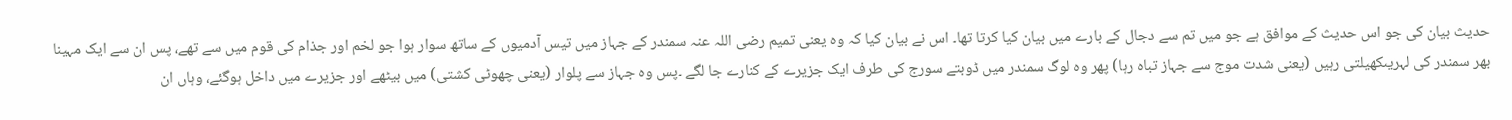حدیث بیان کی جو اس حدیث کے موافق ہے جو میں تم سے دجال کے بارے میں بیان کیا کرتا تھا۔ اس نے بیان کیا کہ وہ یعنی تمیم رضی اللہ عنہ سمندر کے جہاز میں تیس آدمیوں کے ساتھ سوار ہوا جو لخم اور جذام کی قوم میں سے تھے، پس ان سے ایک مہینا بھر سمندر کی لہریںکھیلتی رہیں (یعنی شدت موج سے جہاز تباہ رہا) پھر وہ لوگ سمندر میں ڈوبتے سورج کی طرف ایک جزیرے کے کنارے جا لگے ۔پس وہ جہاز سے پلوار (یعنی چھوٹی کشتی) میں بیٹھے اور جزیرے میں داخل ہوگئے، وہاں ان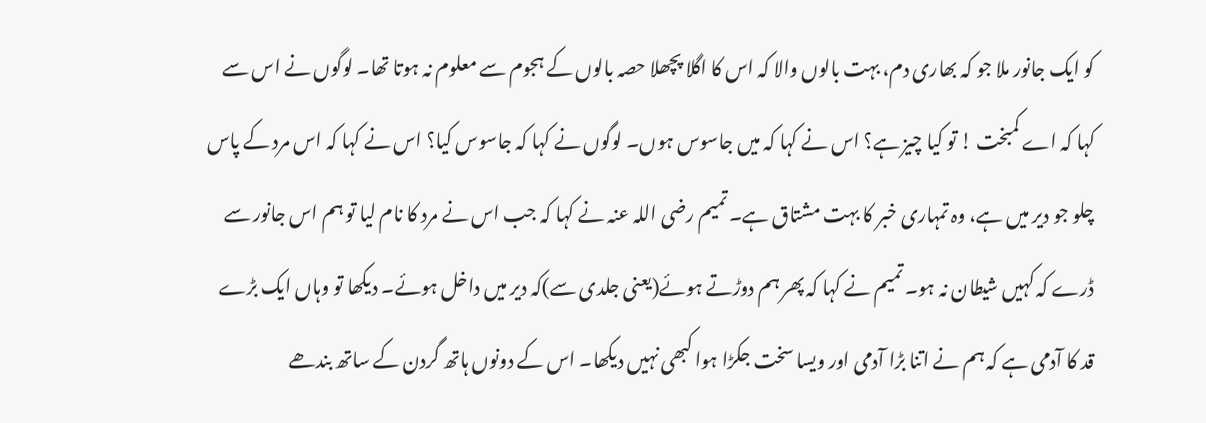کو ایک جانور ملا جو کہ بھاری دم، بہت بالوں والا کہ اس کا اگلا پچھلا حصہ بالوں کے ہجوم سے معلوم نہ ہوتا تھا۔ لوگوں نے اس سے کہا کہ اے کمبخت ! تو کیا چیز ہے؟ اس نے کہا کہ میں جاسوس ہوں۔ لوگوں نے کہا کہ جاسوس کیا؟ اس نے کہا کہ اس مرد کے پاس چلو جو دیر میں ہے، وہ تمہاری خبر کا بہت مشتاق ہے۔ تمیم رضی اللہ عنہ نے کہا کہ جب اس نے مرد کا نام لیا تو ہم اس جانور سے ڈرے کہ کہیں شیطان نہ ہو۔ تمیم نے کہا کہ پھر ہم دوڑتے ہوئے(یعنی جلدی سے)کہ دیر میں داخل ہوئے۔ دیکھا تو وہاں ایک بڑے قد کا آدمی ہے کہ ہم نے اتنا بڑا آدمی اور ویسا سخت جکڑا ہوا کبھی نہیں دیکھا۔ اس کے دونوں ہاتھ گردن کے ساتھ بندھے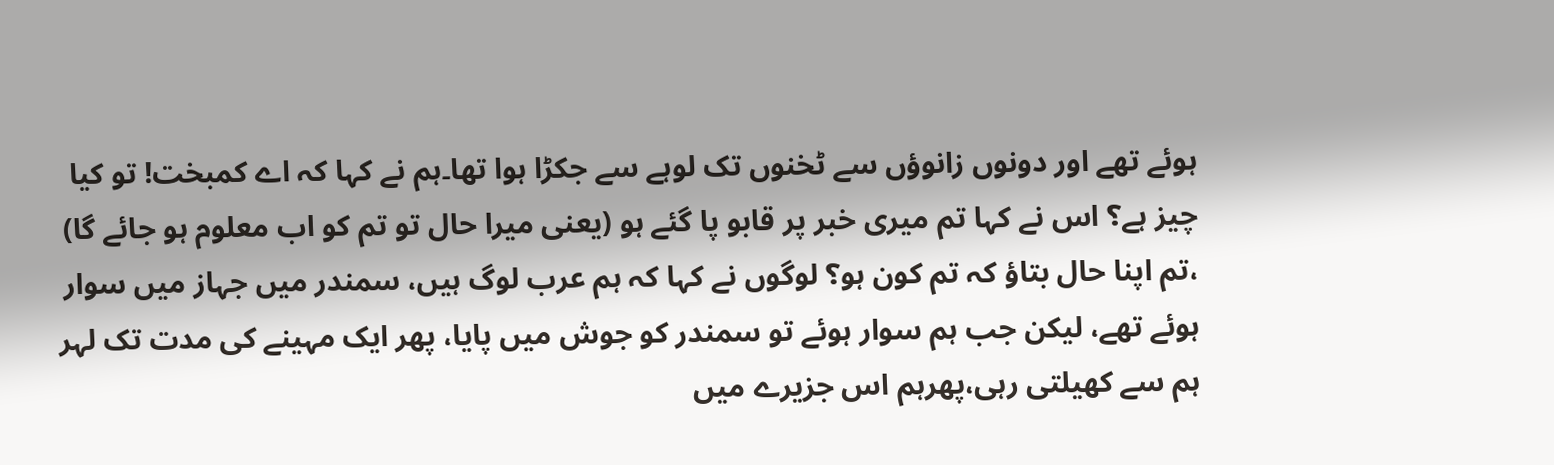ہوئے تھے اور دونوں زانوؤں سے ٹخنوں تک لوہے سے جکڑا ہوا تھا۔ہم نے کہا کہ اے کمبخت! تو کیا چیز ہے؟ اس نے کہا تم میری خبر پر قابو پا گئے ہو (یعنی میرا حال تو تم کو اب معلوم ہو جائے گا) ،تم اپنا حال بتاؤ کہ تم کون ہو؟ لوگوں نے کہا کہ ہم عرب لوگ ہیں، سمندر میں جہاز میں سوار ہوئے تھے، لیکن جب ہم سوار ہوئے تو سمندر کو جوش میں پایا، پھر ایک مہینے کی مدت تک لہر ہم سے کھیلتی رہی،پھرہم اس جزیرے میں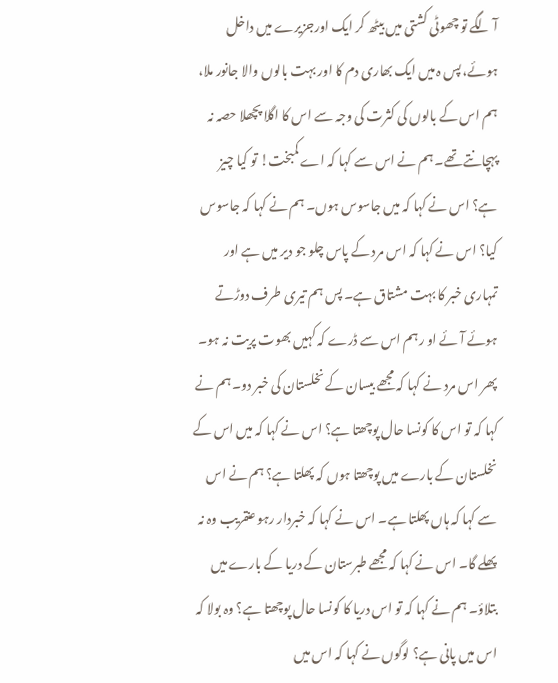آ لگے تو چھوٹی کشتی میں بیٹھ کر ایک اورجزیرے میں داخل ہوئے، پس ہ میں ایک بھاری دم کا اور بہت بالوں والا جانور ملا، ہم اس کے بالوں کی کثرت کی وجہ سے اس کا اگلا پچھلا حصہ نہ پہچانتے تھے۔ ہم نے اس سے کہا کہ اے کمبخت! تو کیا چیز ہے؟ اس نے کہا کہ میں جاسوس ہوں۔ ہم نے کہا کہ جاسوس کیا؟ اس نے کہا کہ اس مرد کے پاس چلو جو دیر میں ہے اور تمہاری خبر کا بہت مشتاق ہے۔ پس ہم تیری طرف دوڑتے ہوئے آئے او رہم اس سے ڈرے کہ کہیں بھوت پریت نہ ہو۔ پھر اس مرد نے کہا کہ مجھے بیسان کے نخلستان کی خبر دو۔ ہم نے کہا کہ تو اس کا کونسا حال پوچھتا ہے؟ اس نے کہا کہ میں اس کے نخلستان کے بارے میں پوچھتا ہوں کہ پھلتا ہے؟ ہم نے اس سے کہا کہ ہاں پھلتا ہے۔ اس نے کہا کہ خبردار رہو عنقریب وہ نہ پھلے گا۔ اس نے کہا کہ مجھے طبرستان کے دریا کے بارے میں بتلاؤ۔ ہم نے کہا کہ تو اس دریا کا کونسا حال پوچھتا ہے؟ وہ بولا کہ اس میں پانی ہے؟ لوگوں نے کہا کہ اس میں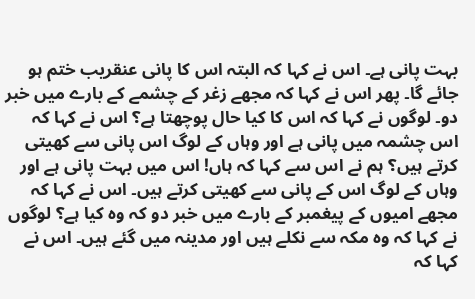بہت پانی ہے۔ اس نے کہا کہ البتہ اس کا پانی عنقریب ختم ہو جائے گا۔ پھر اس نے کہا کہ مجھے زغر کے چشمے کے بارے میں خبر دو۔ لوگوں نے کہا کہ اس کا کیا حال پوچھتا ہے؟ اس نے کہا کہ اس چشمہ میں پانی ہے اور وہاں کے لوگ اس پانی سے کھیتی کرتے ہیں؟ ہم نے اس سے کہا کہ ہاں! اس میں بہت پانی ہے اور وہاں کے لوگ اس کے پانی سے کھیتی کرتے ہیں۔ اس نے کہا کہ مجھے امیوں کے پیغمبر کے بارے میں خبر دو کہ وہ کیا ہے؟ لوگوں نے کہا کہ وہ مکہ سے نکلے ہیں اور مدینہ میں گئے ہیں۔ اس نے کہا کہ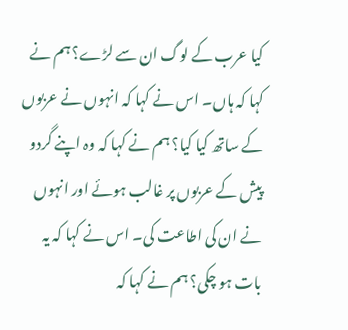کیا عرب کے لوگ ان سے لڑے؟ ہم نے کہا کہ ہاں۔ اس نے کہا کہ انہوں نے عربوں کے ساتھ کیا کیا؟ ہم نے کہا کہ وہ اپنے گردو پیش کے عربوں پر غالب ہوئے اور انہوں نے ان کی اطاعت کی۔ اس نے کہا کہ یہ بات ہو چکی؟ ہم نے کہا کہ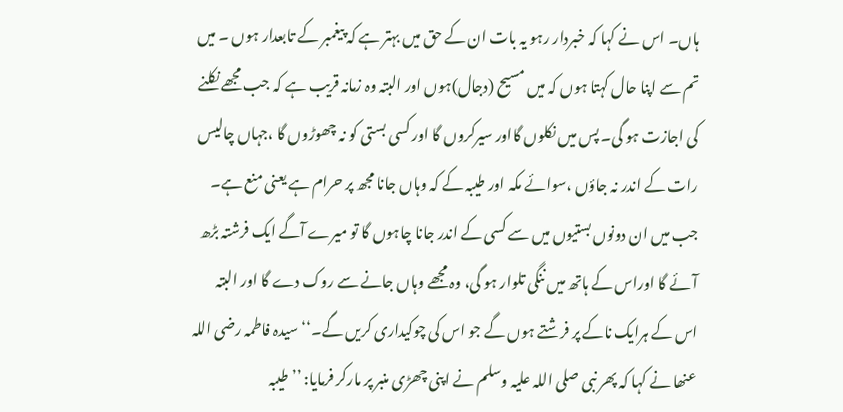ہاں۔ اس نے کہا کہ خبردار رہو یہ بات ان کے حق میں بہتر ہے کہ پیغمبر کے تابعدار ہوں ۔ میں تم سے اپنا حال کہتا ہوں کہ میں مسیح (دجال)ہوں اور البتہ وہ زمانہ قریب ہے کہ جب مجھے نکلنے کی اجازت ہو گی۔ پس میں نکلوں گااور سیرکروں گا اور کسی بستی کو نہ چھوڑوں گا ،جہاں چالیس رات کے اندر نہ جاؤں ،سوائے مکہ اور طیبہ کے کہ وہاں جانا مجھ پر حرام ہے یعنی منع ہے۔ جب میں ان دونوں بستیوں میں سے کسی کے اندر جانا چاہوں گا تو میرے آگے ایک فرشتہ بڑھ آئے گا اوراس کے ہاتھ میں ننگی تلوار ہو گی، وہ مجھے وہاں جانے سے روک دے گا اور البتہ اس کے ہرایک ناکے پر فرشتے ہوں گے جو اس کی چوکیداری کریں گے۔‘‘ سیدہ فاطمہ رضی اللہ عنھا نے کہا کہ پھر نبی صلی اللہ علیہ وسلم نے اپنی چھڑی منبر پر مارکر فرمایا: ’’ طیبہ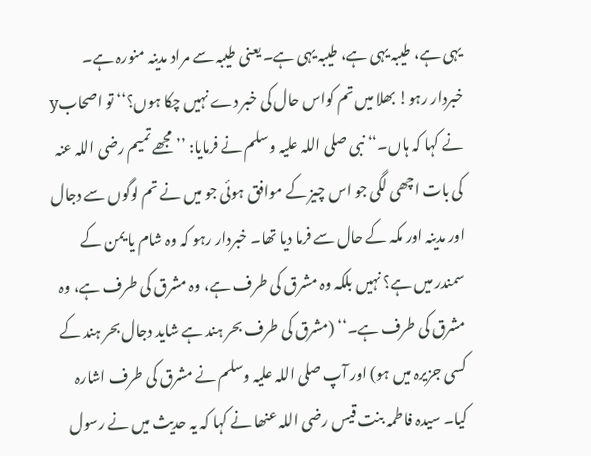یہی ہے، طیبہ یہی ہے، طیبہ یہی ہے۔ یعنی طیبہ سے مراد مدینہ منورہ ہے۔ خبردار رہو! بھلا میں تم کواس حال کی خبر دے نہیں چکا ہوں؟‘‘ تو اصحابy نے کہا کہ ہاں۔‘‘ نبی صلی اللہ علیہ وسلم نے فرمایا: ’’مجھے تمیم رضی اللہ عنہ کی بات اچھی لگی جو اس چیز کے موافق ہوئی جو میں نے تم لوگوں سے دجال اور مدینہ اور مکہ کے حال سے فرما دیا تھا۔ خبردار رہو کہ وہ شام یا یمن کے سمندر میں ہے؟ نہیں بلکہ وہ مشرق کی طرف ہے، وہ مشرق کی طرف ہے، وہ مشرق کی طرف ہے۔‘‘ (مشرق کی طرف بحر ہند ہے شاید دجال بحر ہند کے کسی جزیرہ میں ہو) اور آپ صلی اللہ علیہ وسلم نے مشرق کی طرف اشارہ کیا۔ سیدہ فاطمہ بنت قیس رضی اللہ عنھا نے کہا کہ یہ حدیث میں نے رسول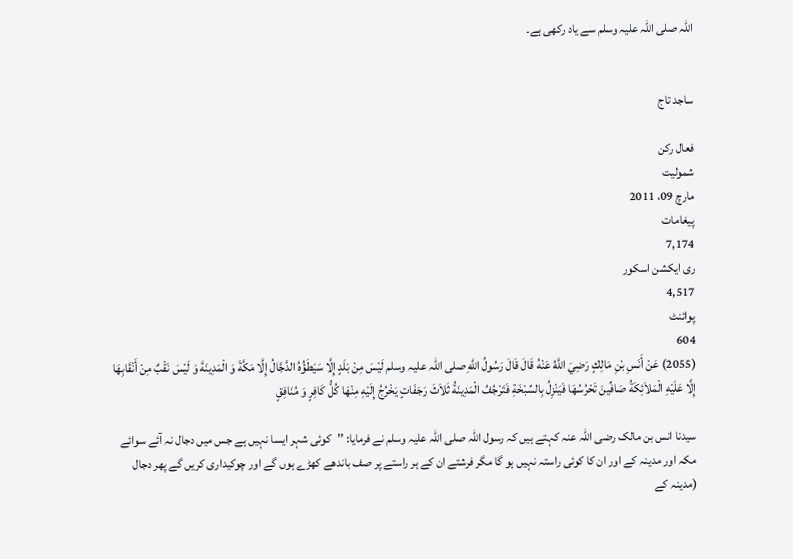اللہ صلی اللہ علیہ وسلم سے یاد رکھی ہے۔


ساجد تاج

فعال رکن
شمولیت
مارچ 09، 2011
پیغامات
7,174
ری ایکشن اسکور
4,517
پوائنٹ
604
(2055) عَنْ أَنَسِ بْنِ مَالِكٍ رَضِيَ اللَّهُ عَنْهُ قَالَ قَالَ رَسُولُ اللَّهِ صلی اللہ علیہ وسلم لَيْسَ مِنْ بَلَدٍ إِلَّا سَيَطَؤُهُ الدَّجَّالُ إِلَّا مَكَّةَ وَ الْمَدِينَةَ وَ لَيْسَ نَقْبٌ مِنْ أَنْقَابِهَا إِلَّا عَلَيْهِ الْمَلاَئِكَةُ صَافِّينَ تَحْرُسُهَا فَيَنْزِلُ بِالسِّبْخَةِ فَتَرْجُفُ الْمَدِينَةُ ثَلاَثَ رَجَفَاتٍ يَخْرُجُ إِلَيْهِ مِنْهَا كُلُّ كَافِرٍ وَ مُنَافِقٍ

سیدنا انس بن مالک رضی اللہ عنہ کہتے ہیں کہ رسول اللہ صلی اللہ علیہ وسلم نے فرمایا: ’’کوئی شہر ایسا نہیں ہے جس میں دجال نہ آئے سوائے مکہ اور مدینہ کے اور ان کا کوئی راستہ نہیں ہو گا مگر فرشتے ان کے ہر راستے پر صف باندھے کھڑے ہوں گے اور چوکیداری کریں گے پھر دجال (مدینہ کے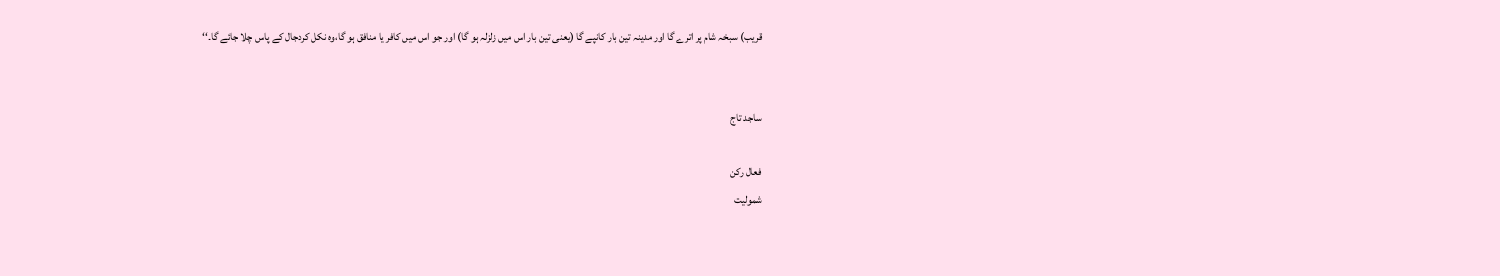قریب) سبخہ شام پر اترے گا اور مدینہ تین بار کانپے گا (یعنی تین بار اس میں زلزلہ ہو گا) اور جو اس میں کافر یا منافق ہو گا،وہ نکل کردجال کے پاس چلا جائے گا۔‘‘


ساجد تاج

فعال رکن
شمولیت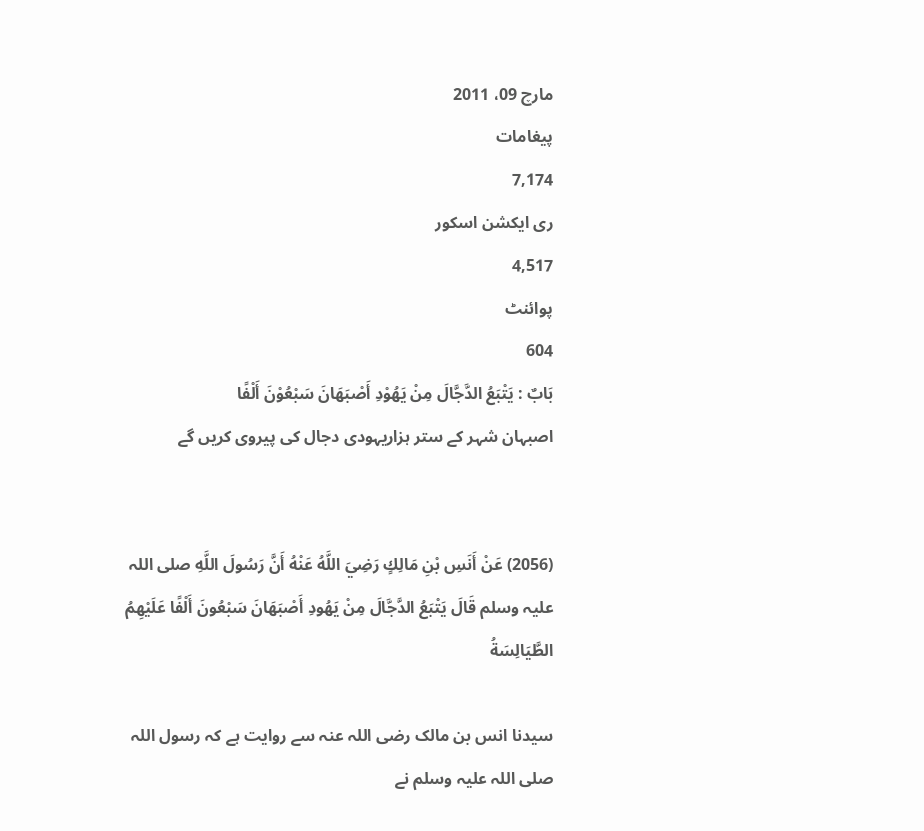مارچ 09، 2011
پیغامات
7,174
ری ایکشن اسکور
4,517
پوائنٹ
604
بَابٌ : يَتْبَعُ الدَّجَّالَ مِنْ يَهُوْدِ أَصْبَهَانَ سَبْعُوْنَ أَلْفًا
اصبہان شہر کے ستر ہزاریہودی دجال کی پیروی کریں گے


(2056) عَنْ أَنَسِ بْنِ مَالِكٍ رَضِيَ اللَّهُ عَنْهُ أَنَّ رَسُولَ اللَّهِ صلی اللہ علیہ وسلم قَالَ يَتْبَعُ الدَّجَّالَ مِنْ يَهُودِ أَصْبَهَانَ سَبْعُونَ أَلْفًا عَلَيْهِمُ الطَّيَالِسَةُ

سیدنا انس بن مالک رضی اللہ عنہ سے روایت ہے کہ رسول اللہ صلی اللہ علیہ وسلم نے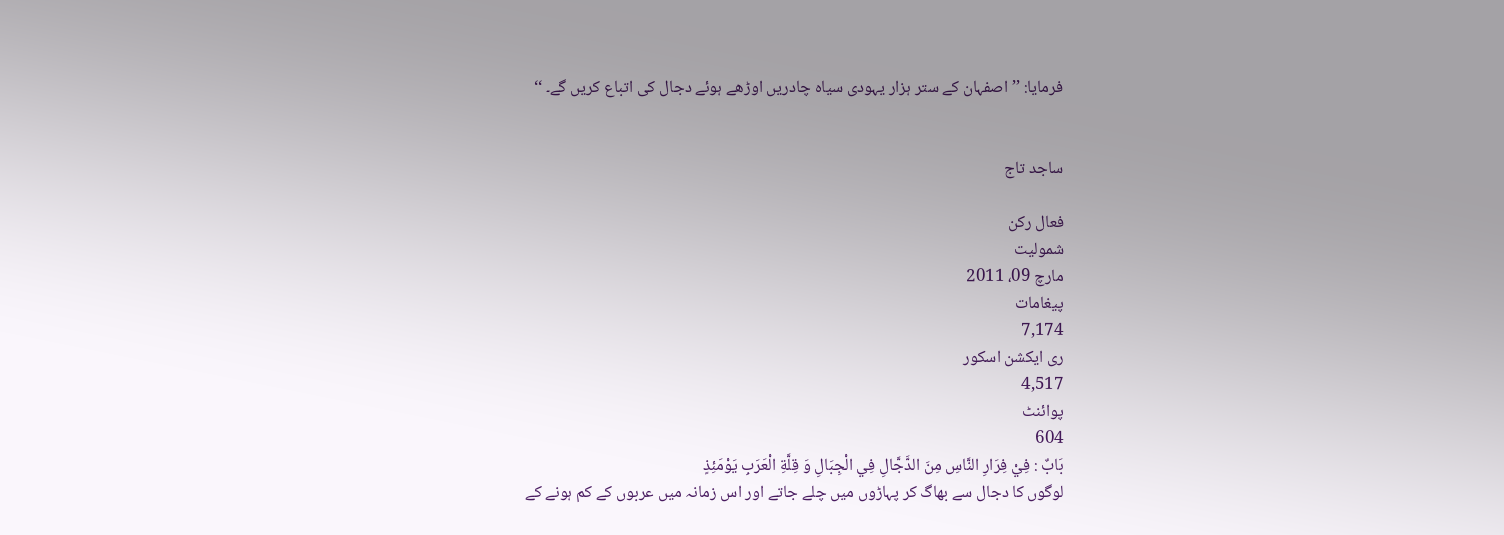فرمایا: ’’اصفہان کے ستر ہزار یہودی سیاہ چادریں اوڑھے ہوئے دجال کی اتباع کریں گے۔ ‘‘


ساجد تاج

فعال رکن
شمولیت
مارچ 09، 2011
پیغامات
7,174
ری ایکشن اسکور
4,517
پوائنٹ
604
بَابٌ : فِيْ فِرَارِ النَّاسِ مِنَ الدَّجَّالِ فِي الْجِبَالِ وَ قِلَّةِ الْعَرَبِ يَوْمَئِذٍ
لوگوں کا دجال سے بھاگ کر پہاڑوں میں چلے جاتے اور اس زمانہ میں عربوں کے کم ہونے کے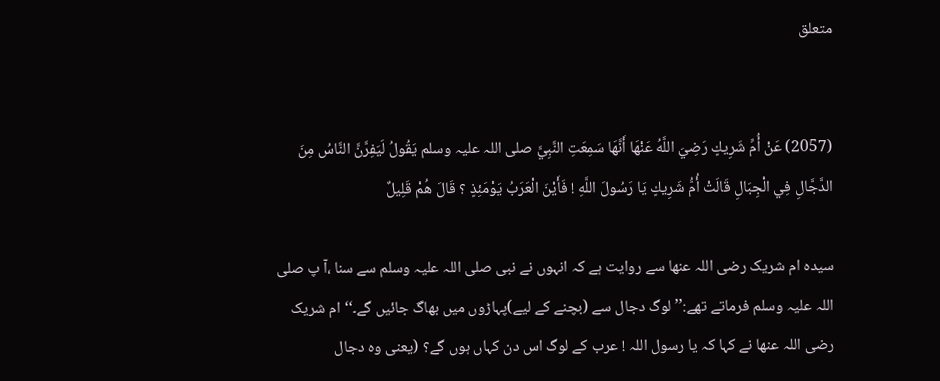متعلق


(2057) عَنْ أُمِّ شَرِيكٍ رَضِيَ اللَّهُ عَنْهَا أَنَّهَا سَمِعَتِ النَّبِيَّ صلی اللہ علیہ وسلم يَقُولُ لَيَفِرَّنَّ النَّاسُ مِنَ الدَّجَّالِ فِي الْجِبَالِ قَالَتْ أُمُّ شَرِيكٍ يَا رَسُولَ اللَّهِ ! فَأَيْنَ الْعَرَبُ يَوْمَئِذٍ ؟ قَالَ هُمْ قَلِيلٌ

سیدہ ام شریک رضی اللہ عنھا سے روایت ہے کہ انہوں نے نبی صلی اللہ علیہ وسلم سے سنا ،آ پ صلی اللہ علیہ وسلم فرماتے تھے:’’ لوگ دجال سے (بچنے کے لیے)پہاڑوں میں بھاگ جائیں گے۔‘‘ ام شریک رضی اللہ عنھا نے کہا کہ یا رسول اللہ ! عرب کے لوگ اس دن کہاں ہوں گے؟ (یعنی وہ دجال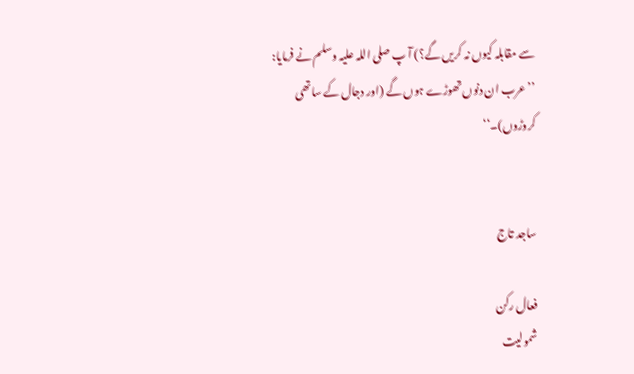سے مقابلہ کیوں نہ کریں گے؟) آ پ صلی اللہ علیہ وسلم نے فرمایا: ’’عرب ان دنوں تھوڑے ہوں گے (اور دجال کے ساتھی کروڑوں)۔‘‘


ساجد تاج

فعال رکن
شمولیت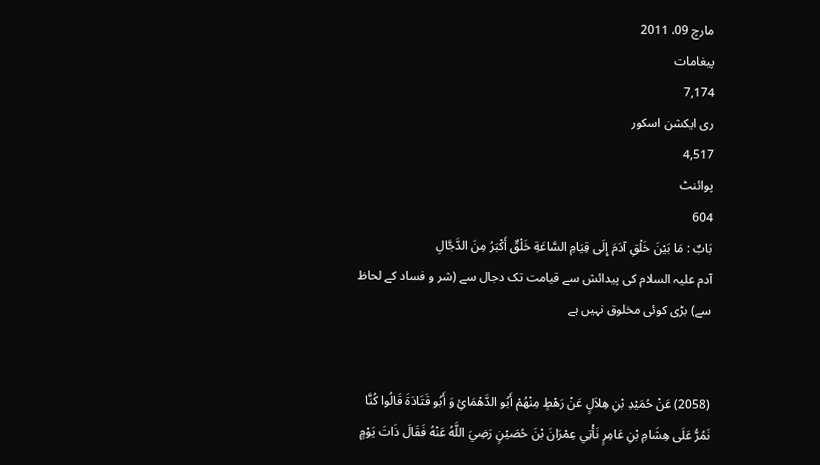مارچ 09، 2011
پیغامات
7,174
ری ایکشن اسکور
4,517
پوائنٹ
604
بَابٌ : مَا بَيْنَ خَلْقِ آدَمَ إِلَى قِيَامِ السَّاعَةِ خَلْقٌ أَكْبَرُ مِنَ الدَّجَّالِ
آدم علیہ السلام کی پیدائش سے قیامت تک دجال سے (شر و فساد کے لحاظ سے) بڑی کوئی مخلوق نہیں ہے


(2058) عَنْ حُمَيْدِ بْنِ هِلاَلٍ عَنْ رَهْطٍ مِنْهُمْ أَبُو الدَّهْمَائِ وَ أَبُو قَتَادَةَ قَالُوا كُنَّا نَمُرُّ عَلَى هِشَامِ بْنِ عَامِرٍ نَأْتِي عِمْرَانَ بْنَ حُصَيْنٍ رَضِيَ اللَّهُ عَنْهُ فَقَالَ ذَاتَ يَوْمٍ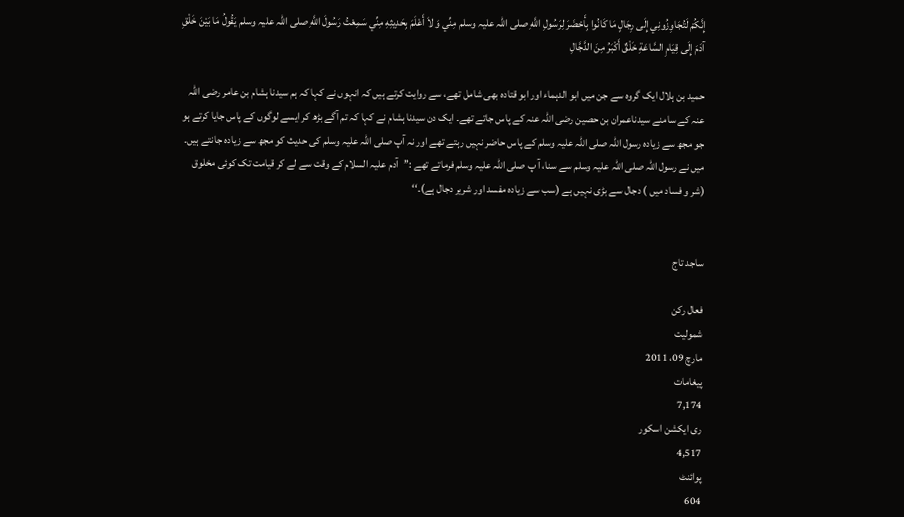إِنَّكُمْ لَتُجَاوِزُونِي إِلَى رِجَالٍ مَا كَانُوا بِأَحْضَرَ لِرَسُولِ اللَّهِ صلی اللہ علیہ وسلم مِنِّي وَ لاَ أَعْلَمَ بِحَدِيثِهِ مِنِّي سَمِعْتُ رَسُولَ اللَّهِ صلی اللہ علیہ وسلم يَقُولُ مَا بَيْنَ خَلْقِ آدَمَ إِلَى قِيَامِ السَّاعَةِ خَلْقٌ أَكْبَرُ مِنَ الدَّجَّالِ

حمید بن ہلال ایک گروہ سے جن میں ابو الدہماء اور ابو قتادہ بھی شامل تھے، سے روایت کرتے ہیں کہ انہوں نے کہا کہ ہم سیدنا ہشام بن عامر رضی اللہ عنہ کے سامنے سیدناعمران بن حصین رضی اللہ عنہ کے پاس جاتے تھے۔ ایک دن سیدنا ہشام نے کہا کہ تم آگے بڑھ کر ایسے لوگوں کے پاس جایا کرتے ہو جو مجھ سے زیادہ رسول اللہ صلی اللہ علیہ وسلم کے پاس حاضر نہیں رہتے تھے اور نہ آپ صلی اللہ علیہ وسلم کی حدیث کو مجھ سے زیادہ جانتے ہیں۔ میں نے رسول اللہ صلی اللہ علیہ وسلم سے سنا، آ پ صلی اللہ علیہ وسلم فرماتے تھے :’’آدم علیہ السلام کے وقت سے لے کر قیامت تک کوئی مخلوق (شر و فساد میں ) دجال سے بڑی نہیں ہے (سب سے زیادہ مفسد اور شریر دجال ہے)۔‘‘


ساجد تاج

فعال رکن
شمولیت
مارچ 09، 2011
پیغامات
7,174
ری ایکشن اسکور
4,517
پوائنٹ
604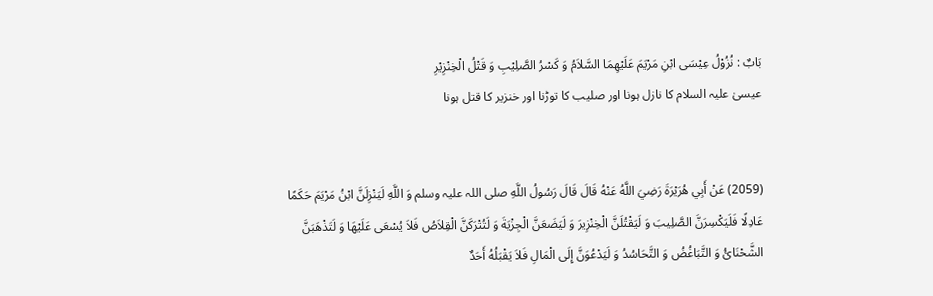بَابٌ : نُزُوْلُ عِيْسَى ابْنِ مَرْيَمَ عَلَيْهِمَا السَّلاَمُ وَ كَسْرُ الصَّلِيْبِ وَ قَتْلُ الْخِنْزِيْرِ
عیسیٰ علیہ السلام کا نازل ہونا اور صلیب کا توڑنا اور خنزیر کا قتل ہونا


(2059) عَنْ أَبِي هُرَيْرَةَ رَضِيَ اللَّهُ عَنْهُ قَالَ قَالَ رَسُولُ اللَّهِ صلی اللہ علیہ وسلم وَ اللَّهِ لَيَنْزِلَنَّ ابْنُ مَرْيَمَ حَكَمًا عَادِلًا فَلَيَكْسِرَنَّ الصَّلِيبَ وَ لَيَقْتُلَنَّ الْخِنْزِيرَ وَ لَيَضَعَنَّ الْجِزْيَةَ وَ لَتُتْرَكَنَّ الْقِلاَصُ فَلاَ يُسْعَى عَلَيْهَا وَ لَتَذْهَبَنَّ الشَّحْنَائُ وَ التَّبَاغُضُ وَ التَّحَاسُدُ وَ لَيَدْعُوَنَّ إِلَى الْمَالِ فَلاَ يَقْبَلُهُ أَحَدٌ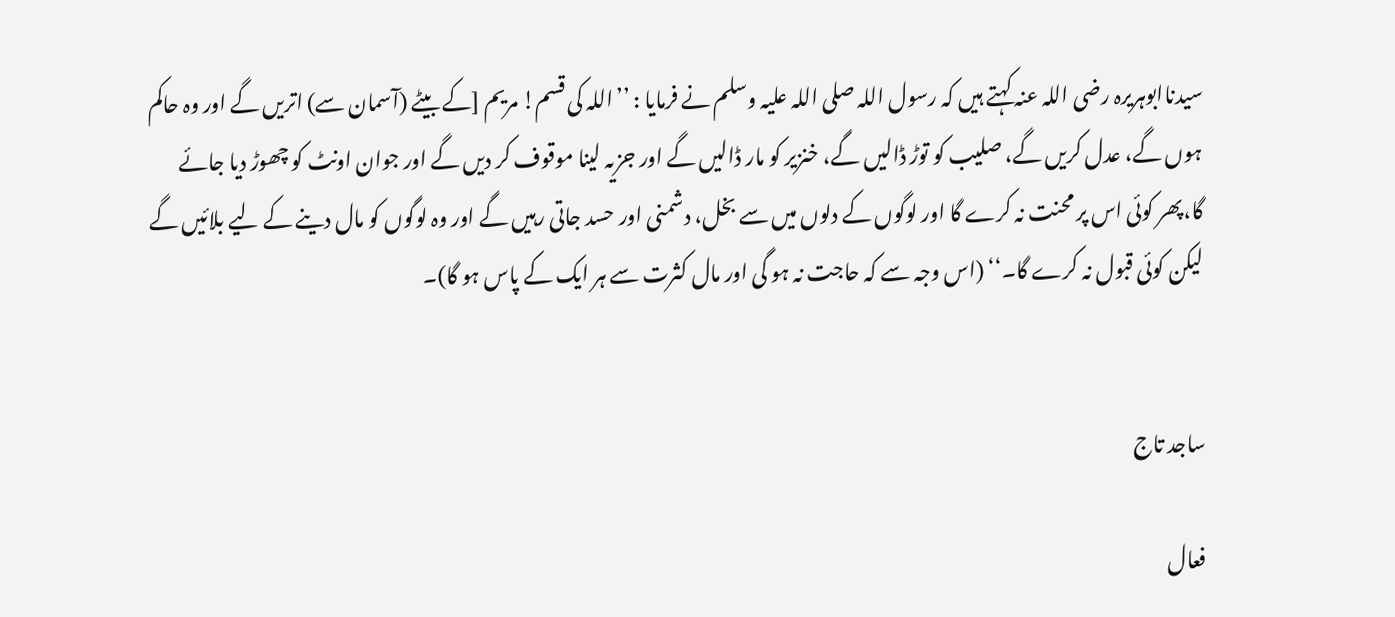سیدناابوہریرہ رضی اللہ عنہ کہتے ہیں کہ رسول اللہ صلی اللہ علیہ وسلم نے فرمایا : ’’اللہ کی قسم! مریم [کے بیٹے (آسمان سے) اتریں گے اور وہ حاکم ہوں گے، عدل کریں گے، صلیب کو توڑ ڈالیں گے، خنزیر کو مار ڈالیں گے اور جزیہ لینا موقوف کر دیں گے اور جوان اونٹ کو چھوڑ دیا جائے گا،پھر کوئی اس پر محنت نہ کرے گا اور لوگوں کے دلوں میں سے بخل، دشمنی اور حسد جاتی رہیں گے اور وہ لوگوں کو مال دینے کے لیے بلائیں گے لیکن کوئی قبول نہ کرے گا۔‘‘ (اس وجہ سے کہ حاجت نہ ہو گی اور مال کثرت سے ہر ایک کے پاس ہو گا)۔


ساجد تاج

فعال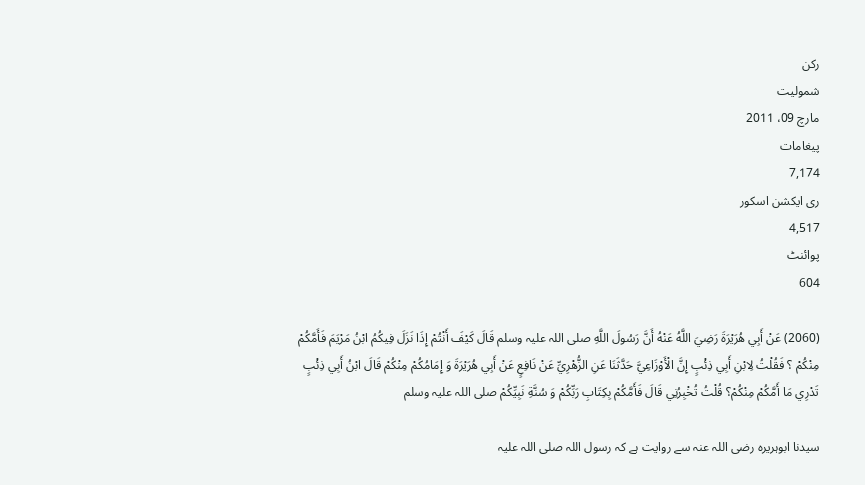رکن
شمولیت
مارچ 09، 2011
پیغامات
7,174
ری ایکشن اسکور
4,517
پوائنٹ
604

(2060) عَنْ أَبِي هُرَيْرَةَ رَضِيَ اللَّهُ عَنْهُ أَنَّ رَسُولَ اللَّهِ صلی اللہ علیہ وسلم قَالَ كَيْفَ أَنْتُمْ إِذَا نَزَلَ فِيكُمُ ابْنُ مَرْيَمَ فَأَمَّكُمْ مِنْكُمْ ؟ فَقُلْتُ لِابْنِ أَبِي ذِئْبٍ إِنَّ الْأَوْزَاعِيَّ حَدَّثَنَا عَنِ الزُّهْرِيِّ عَنْ نَافِعٍ عَنْ أَبِي هُرَيْرَةَ وَ إِمَامُكُمْ مِنْكُمْ قَالَ ابْنُ أَبِي ذِئْبٍ تَدْرِي مَا أَمَّكُمْ مِنْكُمْ؟ قُلْتُ تُخْبِرُنِي قَالَ فَأَمَّكُمْ بِكِتَابِ رَبِّكُمْ وَ سُنَّةِ نَبِيِّكُمْ صلی اللہ علیہ وسلم

سیدنا ابوہریرہ رضی اللہ عنہ سے روایت ہے کہ رسول اللہ صلی اللہ علیہ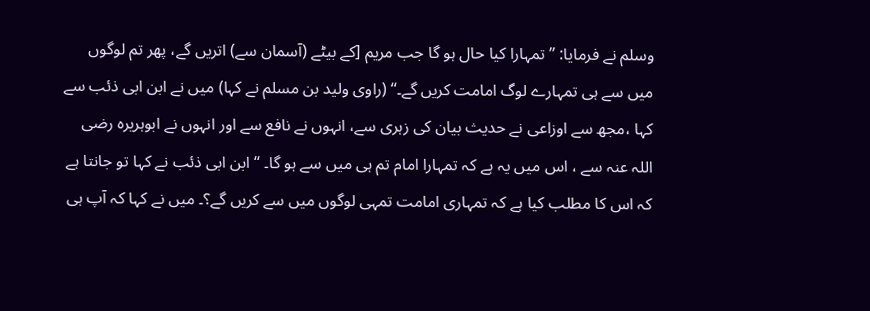وسلم نے فرمایا: ’’تمہارا کیا حال ہو گا جب مریم [کے بیٹے (آسمان سے) اتریں گے، پھر تم لوگوں میں سے ہی تمہارے لوگ امامت کریں گے۔‘‘ (راوی ولید بن مسلم نے کہا) میں نے ابن ابی ذئب سے کہا ،مجھ سے اوزاعی نے حدیث بیان کی زہری سے، انہوں نے نافع سے اور انہوں نے ابوہریرہ رضی اللہ عنہ سے ، اس میں یہ ہے کہ تمہارا امام تم ہی میں سے ہو گا۔ ‘‘ ابن ابی ذئب نے کہا تو جانتا ہے کہ اس کا مطلب کیا ہے کہ تمہاری امامت تمہی لوگوں میں سے کریں گے؟۔ میں نے کہا کہ آپ ہی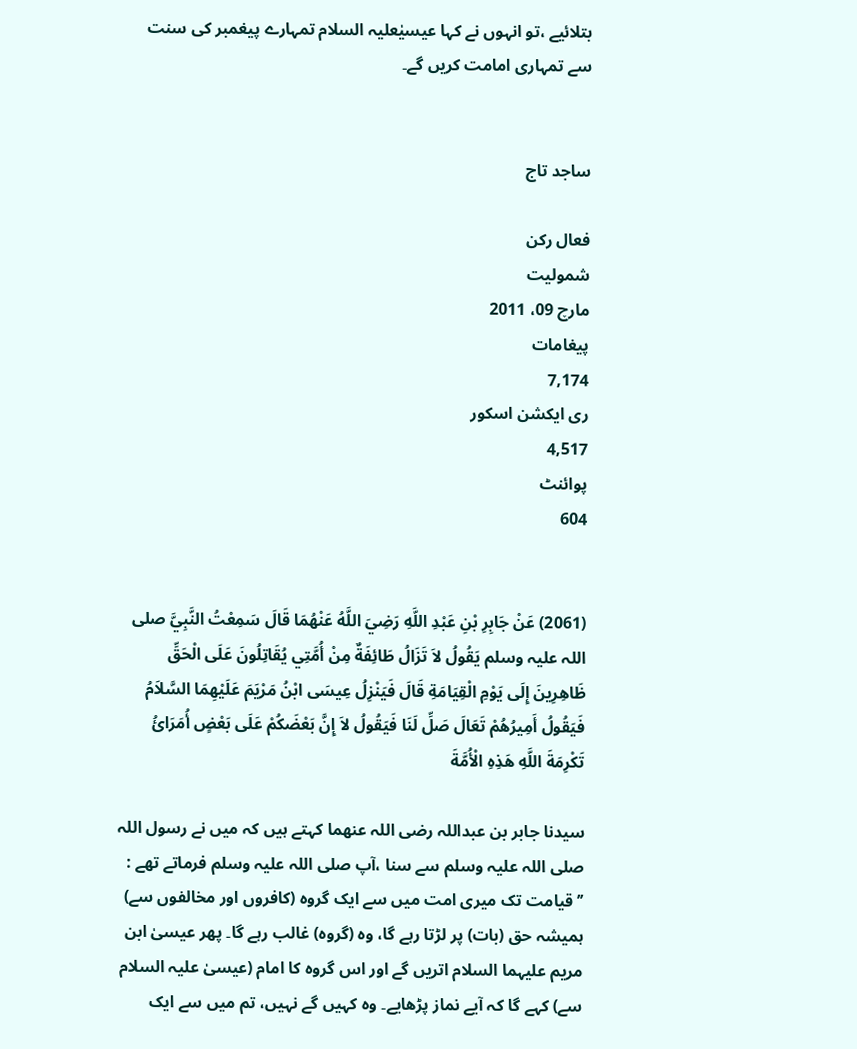بتلائیے ،تو انہوں نے کہا عیسیٰعلیہ السلام تمہارے پیغمبر کی سنت سے تمہاری امامت کریں گے۔


ساجد تاج

فعال رکن
شمولیت
مارچ 09، 2011
پیغامات
7,174
ری ایکشن اسکور
4,517
پوائنٹ
604


(2061) عَنْ جَابِرِ بْنِ عَبْدِ اللَّهِ رَضِيَ اللَّهُ عَنْهُمَا قَالَ سَمِعْتُ النَّبِيَّ صلی اللہ علیہ وسلم يَقُولُ لاَ تَزَالُ طَائِفَةٌ مِنْ أُمَّتِي يُقَاتِلُونَ عَلَى الْحَقِّ ظَاهِرِينَ إِلَى يَوْمِ الْقِيَامَةِ قَالَ فَيَنْزِلُ عِيسَى ابْنُ مَرْيَمَ عَلَيْهِمَا السَّلاَمُ فَيَقُولُ أَمِيرُهُمْ تَعَالَ صَلِّ لَنَا فَيَقُولُ لاَ إِنَّ بَعْضَكُمْ عَلَى بَعْضٍ أُمَرَائُ تَكْرِمَةَ اللَّهِ هَذِهِ الْأُمَّةَ

سیدنا جابر بن عبداللہ رضی اللہ عنھما کہتے ہیں کہ میں نے رسول اللہ صلی اللہ علیہ وسلم سے سنا ،آپ صلی اللہ علیہ وسلم فرماتے تھے : ’’قیامت تک میری امت میں سے ایک گروہ (کافروں اور مخالفوں سے) ہمیشہ حق (بات) پر لڑتا رہے گا، وہ (گروہ) غالب رہے گا۔ پھر عیسیٰ ابن مریم علیہما السلام اتریں گے اور اس گروہ کا امام (عیسیٰ علیہ السلام سے) کہے گا کہ آیے نماز پڑھایے۔ وہ کہیں گے نہیں، تم میں سے ایک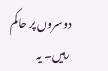دوسروں پر حاکم رہیں۔ یہ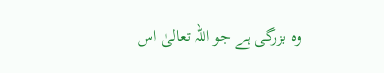وہ بزرگی ہے جو اللہ تعالیٰ اس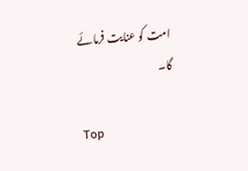امت کو عنایت فرمائے گا۔

Top